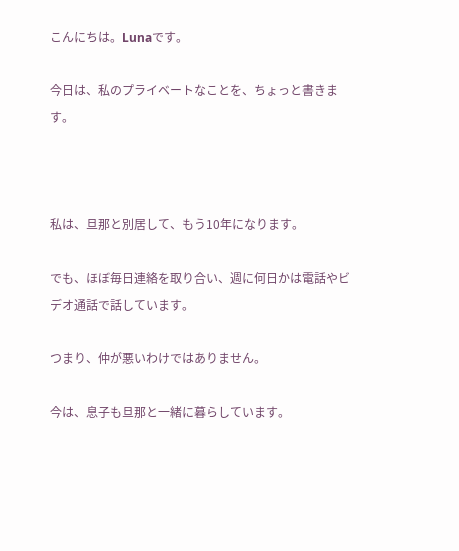こんにちは。Lunaです。

今日は、私のプライベートなことを、ちょっと書きます。



私は、旦那と別居して、もう10年になります。

でも、ほぼ毎日連絡を取り合い、週に何日かは電話やビデオ通話で話しています。

つまり、仲が悪いわけではありません。

今は、息子も旦那と一緒に暮らしています。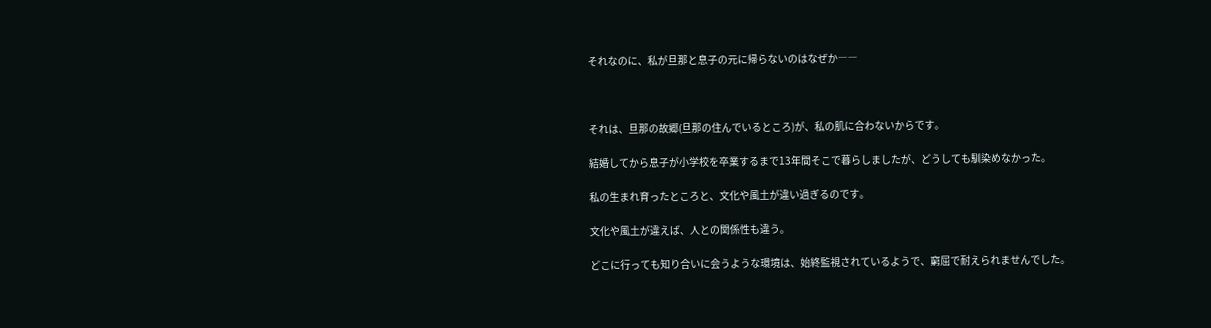それなのに、私が旦那と息子の元に帰らないのはなぜか――



それは、旦那の故郷(旦那の住んでいるところ)が、私の肌に合わないからです。

結婚してから息子が小学校を卒業するまで13年間そこで暮らしましたが、どうしても馴染めなかった。

私の生まれ育ったところと、文化や風土が違い過ぎるのです。

文化や風土が違えば、人との関係性も違う。

どこに行っても知り合いに会うような環境は、始終監視されているようで、窮屈で耐えられませんでした。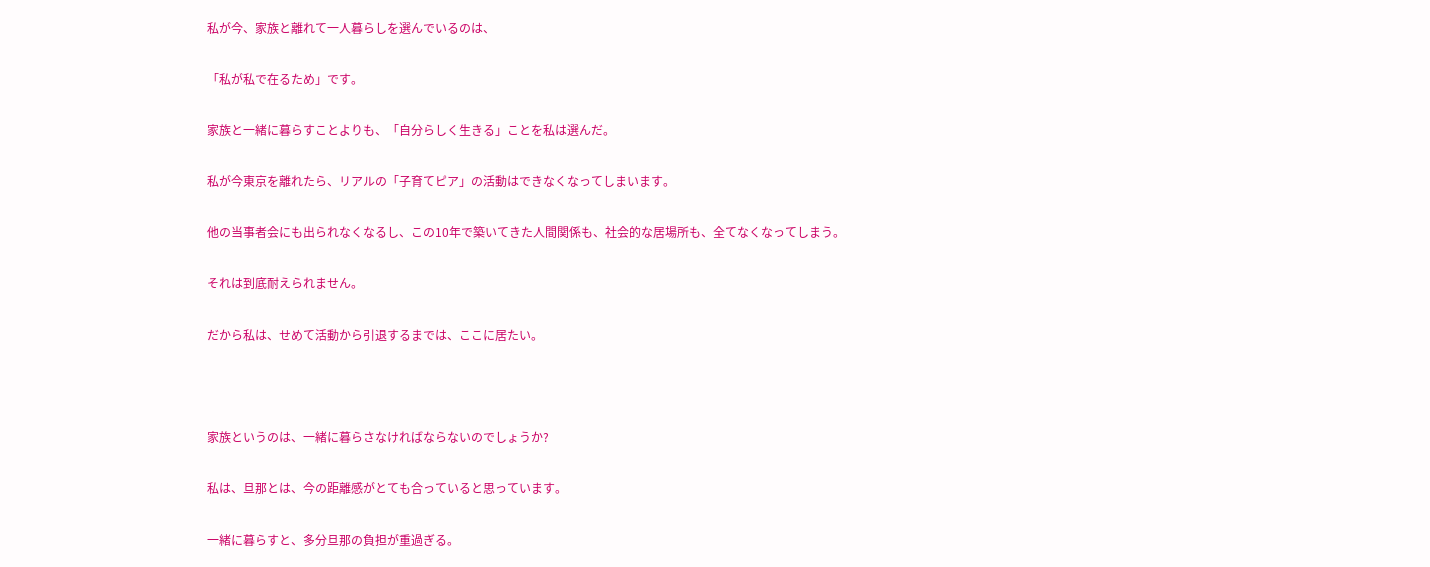私が今、家族と離れて一人暮らしを選んでいるのは、

「私が私で在るため」です。

家族と一緒に暮らすことよりも、「自分らしく生きる」ことを私は選んだ。

私が今東京を離れたら、リアルの「子育てピア」の活動はできなくなってしまいます。

他の当事者会にも出られなくなるし、この10年で築いてきた人間関係も、社会的な居場所も、全てなくなってしまう。

それは到底耐えられません。

だから私は、せめて活動から引退するまでは、ここに居たい。



家族というのは、一緒に暮らさなければならないのでしょうか?

私は、旦那とは、今の距離感がとても合っていると思っています。

一緒に暮らすと、多分旦那の負担が重過ぎる。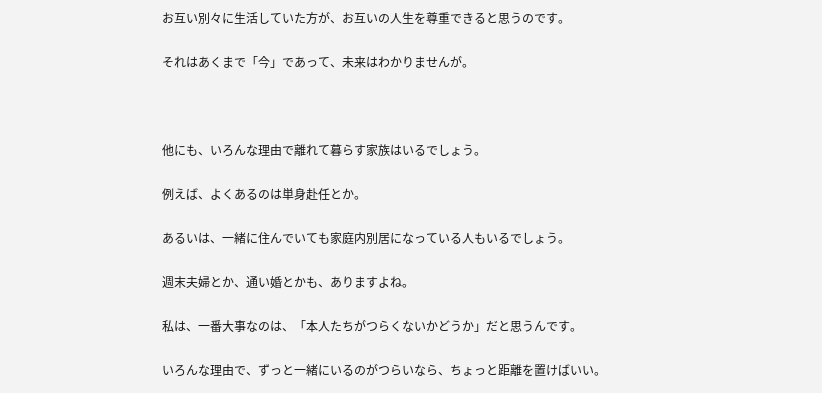お互い別々に生活していた方が、お互いの人生を尊重できると思うのです。

それはあくまで「今」であって、未来はわかりませんが。



他にも、いろんな理由で離れて暮らす家族はいるでしょう。

例えば、よくあるのは単身赴任とか。

あるいは、一緒に住んでいても家庭内別居になっている人もいるでしょう。

週末夫婦とか、通い婚とかも、ありますよね。

私は、一番大事なのは、「本人たちがつらくないかどうか」だと思うんです。

いろんな理由で、ずっと一緒にいるのがつらいなら、ちょっと距離を置けばいい。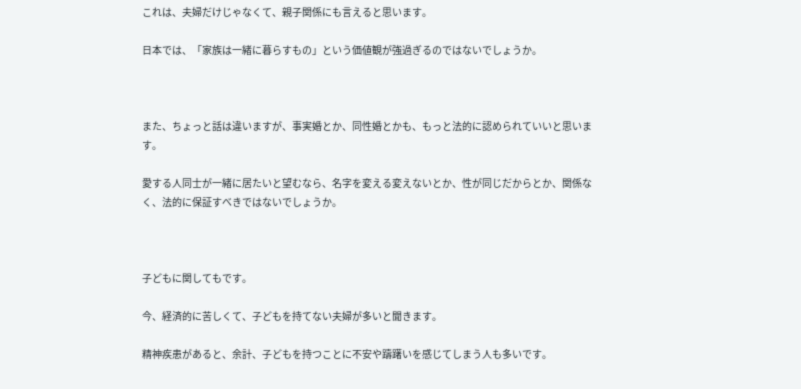これは、夫婦だけじゃなくて、親子関係にも言えると思います。

日本では、「家族は一緒に暮らすもの」という価値観が強過ぎるのではないでしょうか。



また、ちょっと話は違いますが、事実婚とか、同性婚とかも、もっと法的に認められていいと思います。

愛する人同士が一緒に居たいと望むなら、名字を変える変えないとか、性が同じだからとか、関係なく、法的に保証すべきではないでしょうか。



子どもに関してもです。

今、経済的に苦しくて、子どもを持てない夫婦が多いと聞きます。

精神疾患があると、余計、子どもを持つことに不安や躊躇いを感じてしまう人も多いです。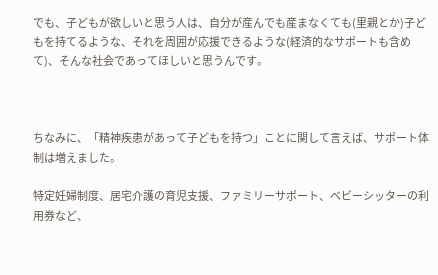でも、子どもが欲しいと思う人は、自分が産んでも産まなくても(里親とか)子どもを持てるような、それを周囲が応援できるような(経済的なサポートも含めて)、そんな社会であってほしいと思うんです。



ちなみに、「精神疾患があって子どもを持つ」ことに関して言えば、サポート体制は増えました。

特定妊婦制度、居宅介護の育児支援、ファミリーサポート、ベビーシッターの利用券など、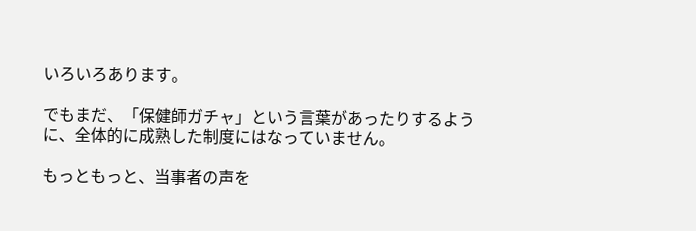いろいろあります。

でもまだ、「保健師ガチャ」という言葉があったりするように、全体的に成熟した制度にはなっていません。

もっともっと、当事者の声を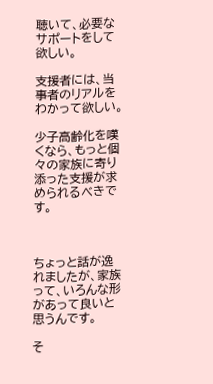聴いて、必要なサポートをして欲しい。

支援者には、当事者のリアルをわかって欲しい。

少子高齢化を嘆くなら、もっと個々の家族に寄り添った支援が求められるべきです。



ちょっと話が逸れましたが、家族って、いろんな形があって良いと思うんです。

そ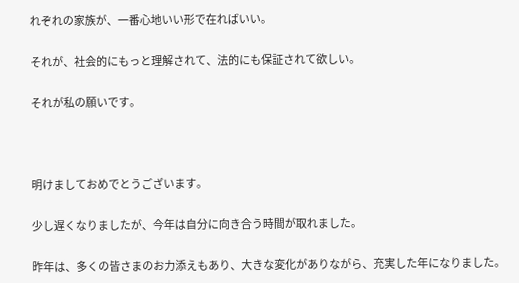れぞれの家族が、一番心地いい形で在ればいい。

それが、社会的にもっと理解されて、法的にも保証されて欲しい。

それが私の願いです。



明けましておめでとうございます。

少し遅くなりましたが、今年は自分に向き合う時間が取れました。

昨年は、多くの皆さまのお力添えもあり、大きな変化がありながら、充実した年になりました。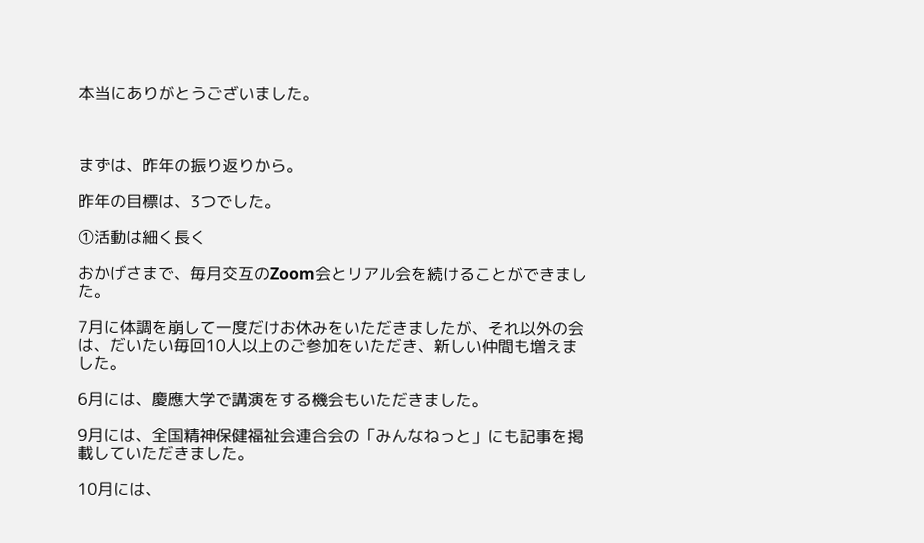本当にありがとうございました。



まずは、昨年の振り返りから。

昨年の目標は、3つでした。

①活動は細く長く

おかげさまで、毎月交互のZoom会とリアル会を続けることができました。

7月に体調を崩して一度だけお休みをいただきましたが、それ以外の会は、だいたい毎回10人以上のご参加をいただき、新しい仲間も増えました。

6月には、慶應大学で講演をする機会もいただきました。

9月には、全国精神保健福祉会連合会の「みんなねっと」にも記事を掲載していただきました。

10月には、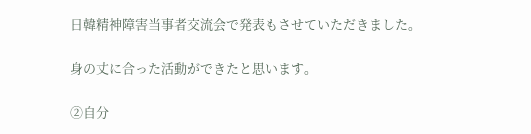日韓精神障害当事者交流会で発表もさせていただきました。

身の丈に合った活動ができたと思います。

②自分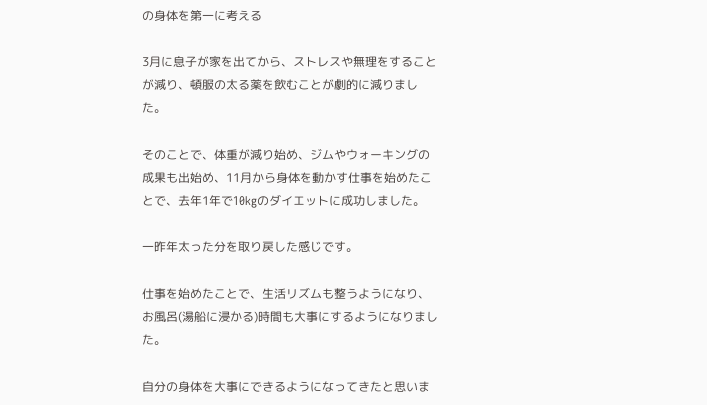の身体を第一に考える

3月に息子が家を出てから、ストレスや無理をすることが減り、頓服の太る薬を飲むことが劇的に減りました。

そのことで、体重が減り始め、ジムやウォーキングの成果も出始め、11月から身体を動かす仕事を始めたことで、去年1年で10kgのダイエットに成功しました。

一昨年太った分を取り戻した感じです。

仕事を始めたことで、生活リズムも整うようになり、お風呂(湯船に浸かる)時間も大事にするようになりました。

自分の身体を大事にできるようになってきたと思いま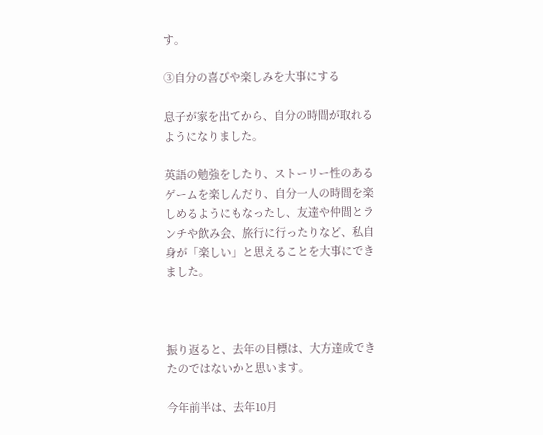す。

③自分の喜びや楽しみを大事にする

息子が家を出てから、自分の時間が取れるようになりました。

英語の勉強をしたり、ストーリー性のあるゲームを楽しんだり、自分一人の時間を楽しめるようにもなったし、友達や仲間とランチや飲み会、旅行に行ったりなど、私自身が「楽しい」と思えることを大事にできました。



振り返ると、去年の目標は、大方達成できたのではないかと思います。

今年前半は、去年10月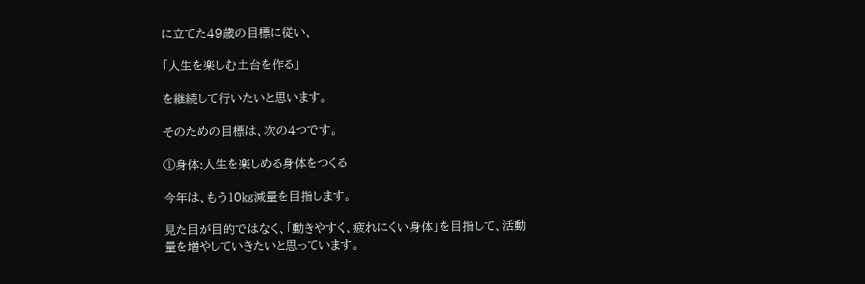に立てた49歳の目標に従い、

「人生を楽しむ土台を作る」

を継続して行いたいと思います。

そのための目標は、次の4つです。

①身体:人生を楽しめる身体をつくる

今年は、もう10㎏減量を目指します。

見た目が目的ではなく、「動きやすく、疲れにくい身体」を目指して、活動量を増やしていきたいと思っています。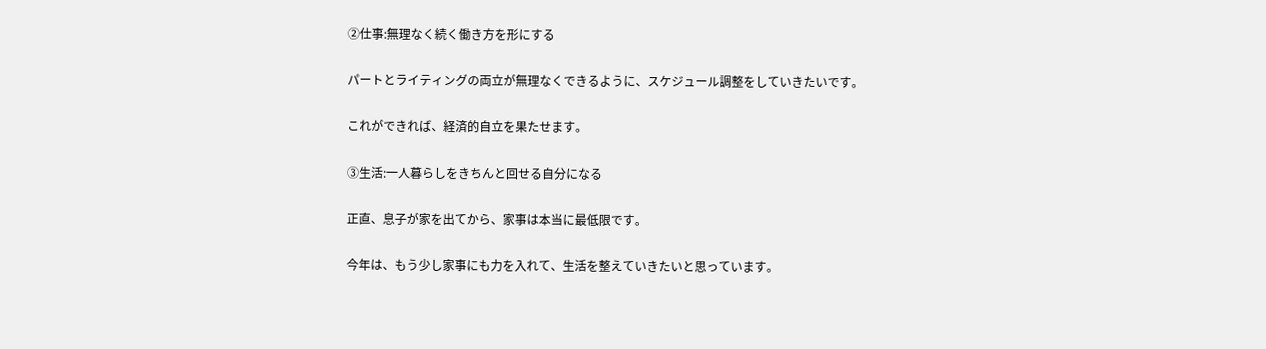②仕事:無理なく続く働き方を形にする

パートとライティングの両立が無理なくできるように、スケジュール調整をしていきたいです。

これができれば、経済的自立を果たせます。

③生活:一人暮らしをきちんと回せる自分になる

正直、息子が家を出てから、家事は本当に最低限です。

今年は、もう少し家事にも力を入れて、生活を整えていきたいと思っています。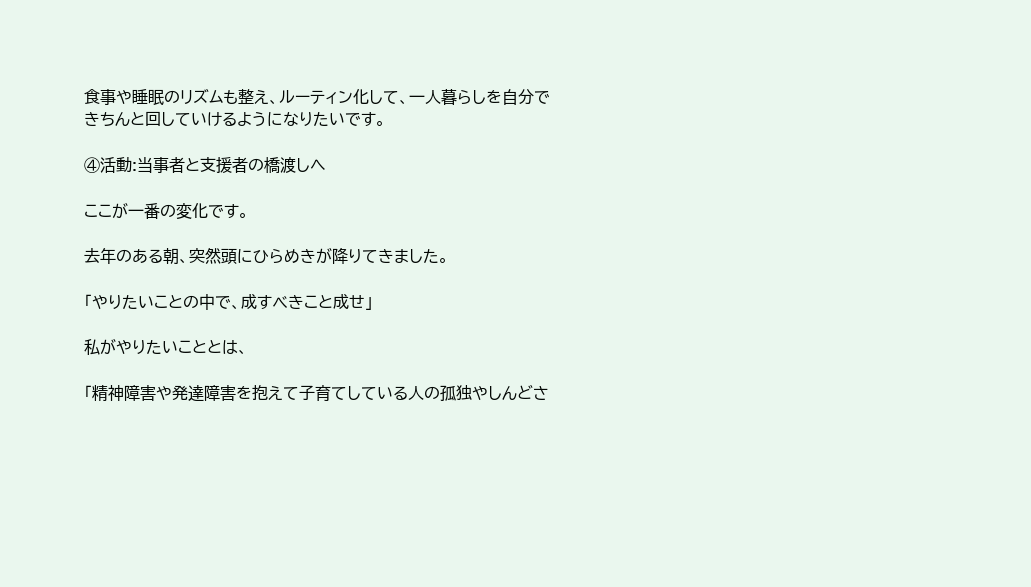食事や睡眠のリズムも整え、ルーティン化して、一人暮らしを自分できちんと回していけるようになりたいです。

④活動:当事者と支援者の橋渡しへ

ここが一番の変化です。

去年のある朝、突然頭にひらめきが降りてきました。

「やりたいことの中で、成すべきこと成せ」

私がやりたいこととは、

「精神障害や発達障害を抱えて子育てしている人の孤独やしんどさ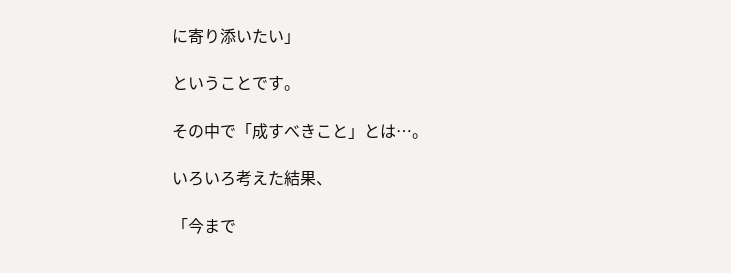に寄り添いたい」

ということです。

その中で「成すべきこと」とは…。

いろいろ考えた結果、

「今まで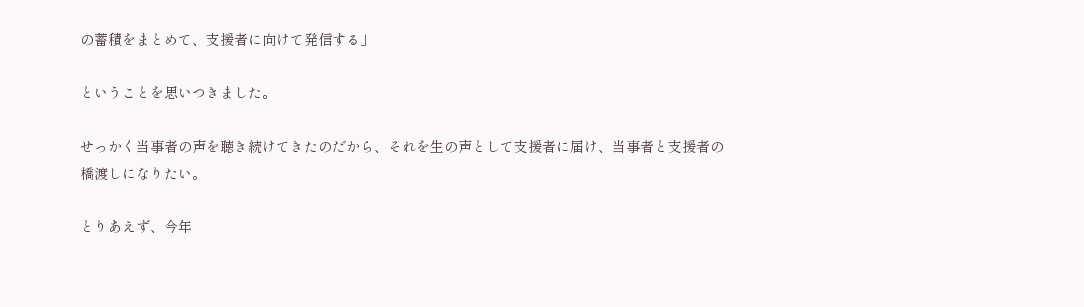の蓄積をまとめて、支援者に向けて発信する」

ということを思いつきました。

せっかく当事者の声を聴き続けてきたのだから、それを生の声として支援者に届け、当事者と支援者の橋渡しになりたい。

とりあえず、今年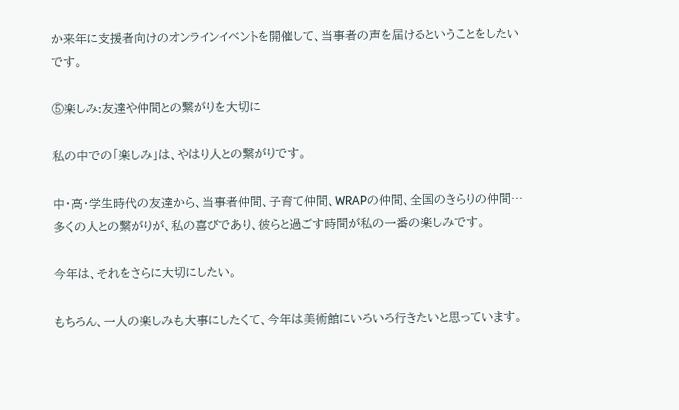か来年に支援者向けのオンラインイベントを開催して、当事者の声を届けるということをしたいです。

⑤楽しみ:友達や仲間との繋がりを大切に

私の中での「楽しみ」は、やはり人との繋がりです。

中・高・学生時代の友達から、当事者仲間、子育て仲間、WRAPの仲間、全国のきらりの仲間…多くの人との繋がりが、私の喜びであり、彼らと過ごす時間が私の一番の楽しみです。

今年は、それをさらに大切にしたい。

もちろん、一人の楽しみも大事にしたくて、今年は美術館にいろいろ行きたいと思っています。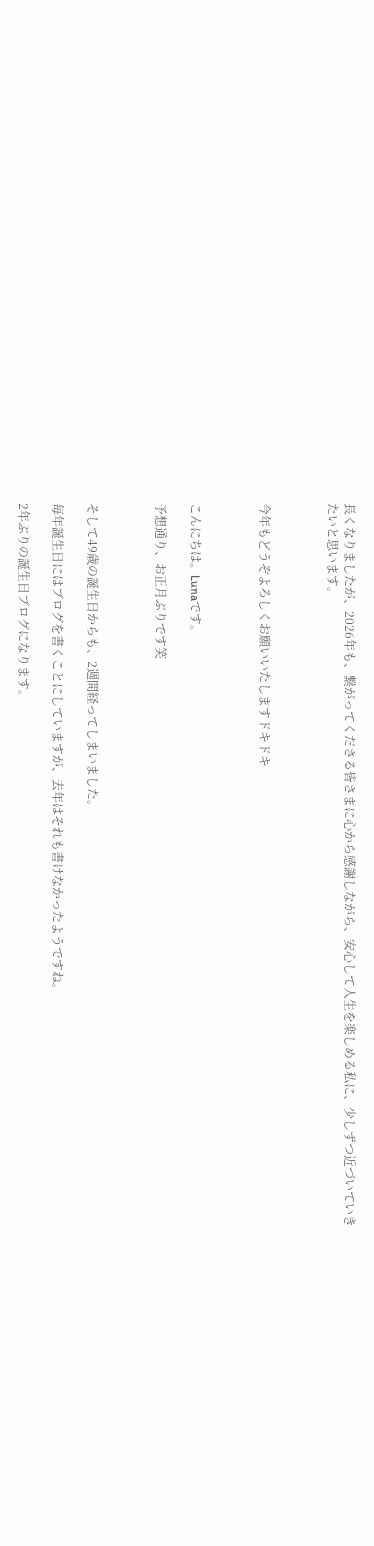長くなりましたが、2026年も、繋がってくださる皆さまに心から感謝しながら、安心して人生を楽しめる私に、少しずつ近づいていきたいと思います。



今年もどうぞよろしくお願いいたしますドキドキ



こんにちは。Lunaです。

予想通り、お正月ぶりです笑



そして49歳の誕生日からも、2週間経ってしまいました。

毎年誕生日にはブログを書くことにしていますが、去年はそれも書けなかったようですね。

2年ぶりの誕生日ブログになります。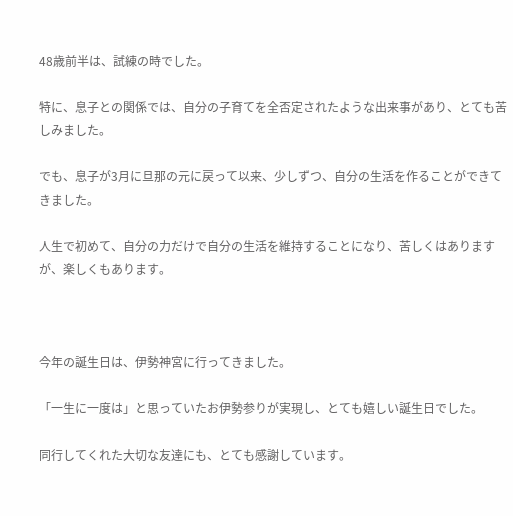48歳前半は、試練の時でした。

特に、息子との関係では、自分の子育てを全否定されたような出来事があり、とても苦しみました。

でも、息子が3月に旦那の元に戻って以来、少しずつ、自分の生活を作ることができてきました。

人生で初めて、自分の力だけで自分の生活を維持することになり、苦しくはありますが、楽しくもあります。



今年の誕生日は、伊勢神宮に行ってきました。

「一生に一度は」と思っていたお伊勢参りが実現し、とても嬉しい誕生日でした。

同行してくれた大切な友達にも、とても感謝しています。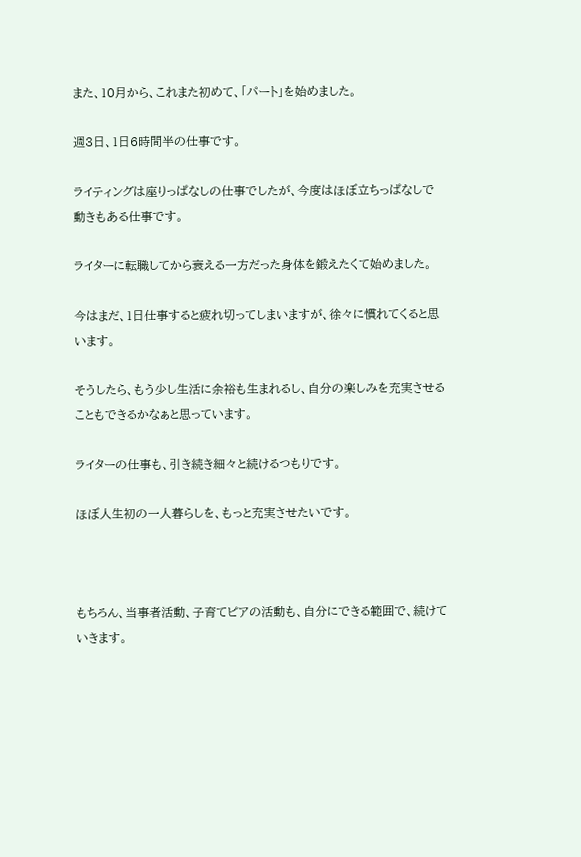また、10月から、これまた初めて、「パート」を始めました。

週3日、1日6時間半の仕事です。

ライティングは座りっぱなしの仕事でしたが、今度はほぼ立ちっぱなしで動きもある仕事です。

ライターに転職してから衰える一方だった身体を鍛えたくて始めました。

今はまだ、1日仕事すると疲れ切ってしまいますが、徐々に慣れてくると思います。

そうしたら、もう少し生活に余裕も生まれるし、自分の楽しみを充実させることもできるかなぁと思っています。

ライターの仕事も、引き続き細々と続けるつもりです。

ほぼ人生初の一人暮らしを、もっと充実させたいです。



もちろん、当事者活動、子育てピアの活動も、自分にできる範囲で、続けていきます。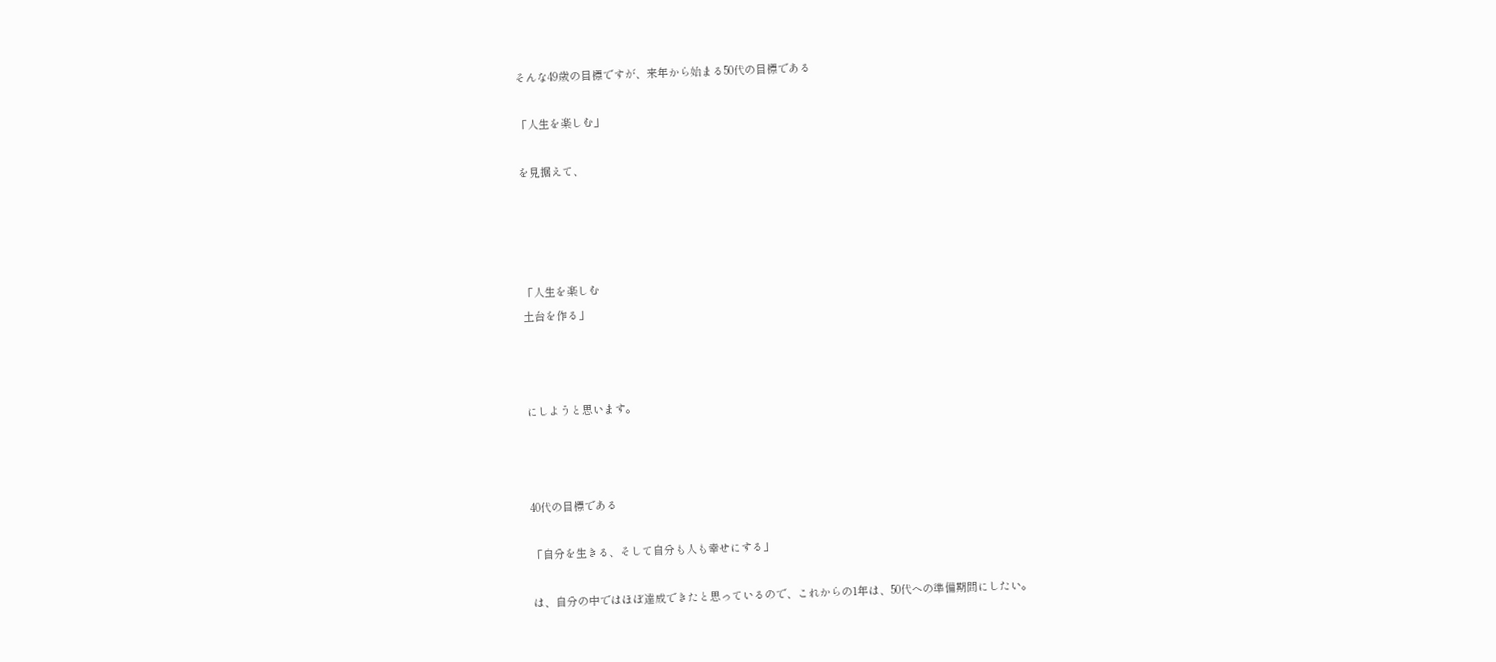そんな49歳の目標ですが、来年から始まる50代の目標である

「人生を楽しむ」

を見据えて、




「人生を楽しむ
土台を作る」



にしようと思います。



40代の目標である

「自分を生きる、そして自分も人も幸せにする」

は、自分の中ではほぼ達成できたと思っているので、これからの1年は、50代への準備期間にしたい。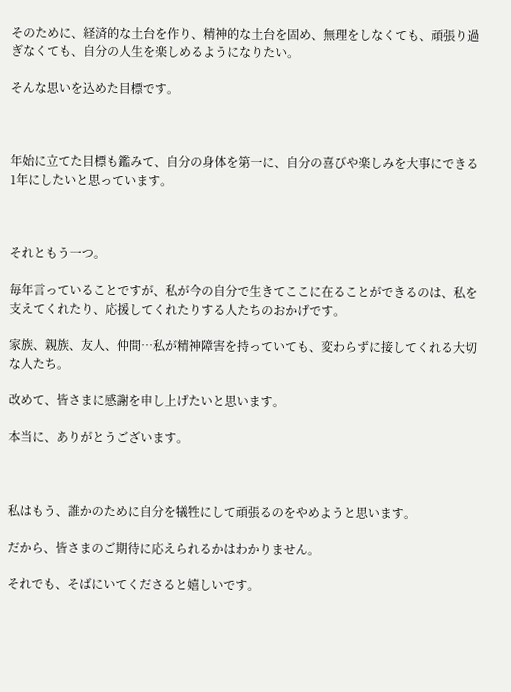そのために、経済的な土台を作り、精神的な土台を固め、無理をしなくても、頑張り過ぎなくても、自分の人生を楽しめるようになりたい。

そんな思いを込めた目標です。



年始に立てた目標も鑑みて、自分の身体を第一に、自分の喜びや楽しみを大事にできる1年にしたいと思っています。



それともう一つ。

毎年言っていることですが、私が今の自分で生きてここに在ることができるのは、私を支えてくれたり、応援してくれたりする人たちのおかげです。

家族、親族、友人、仲間…私が精神障害を持っていても、変わらずに接してくれる大切な人たち。

改めて、皆さまに感謝を申し上げたいと思います。

本当に、ありがとうございます。



私はもう、誰かのために自分を犠牲にして頑張るのをやめようと思います。

だから、皆さまのご期待に応えられるかはわかりません。

それでも、そばにいてくださると嬉しいです。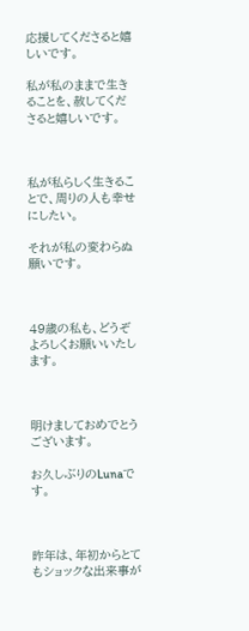応援してくださると嬉しいです。

私が私のままで生きることを、赦してくださると嬉しいです。



私が私らしく生きることで、周りの人も幸せにしたい。

それが私の変わらぬ願いです。



49歳の私も、どうぞよろしくお願いいたします。



明けましておめでとうございます。

お久しぶりのLunaです。



昨年は、年初からとてもショックな出来事が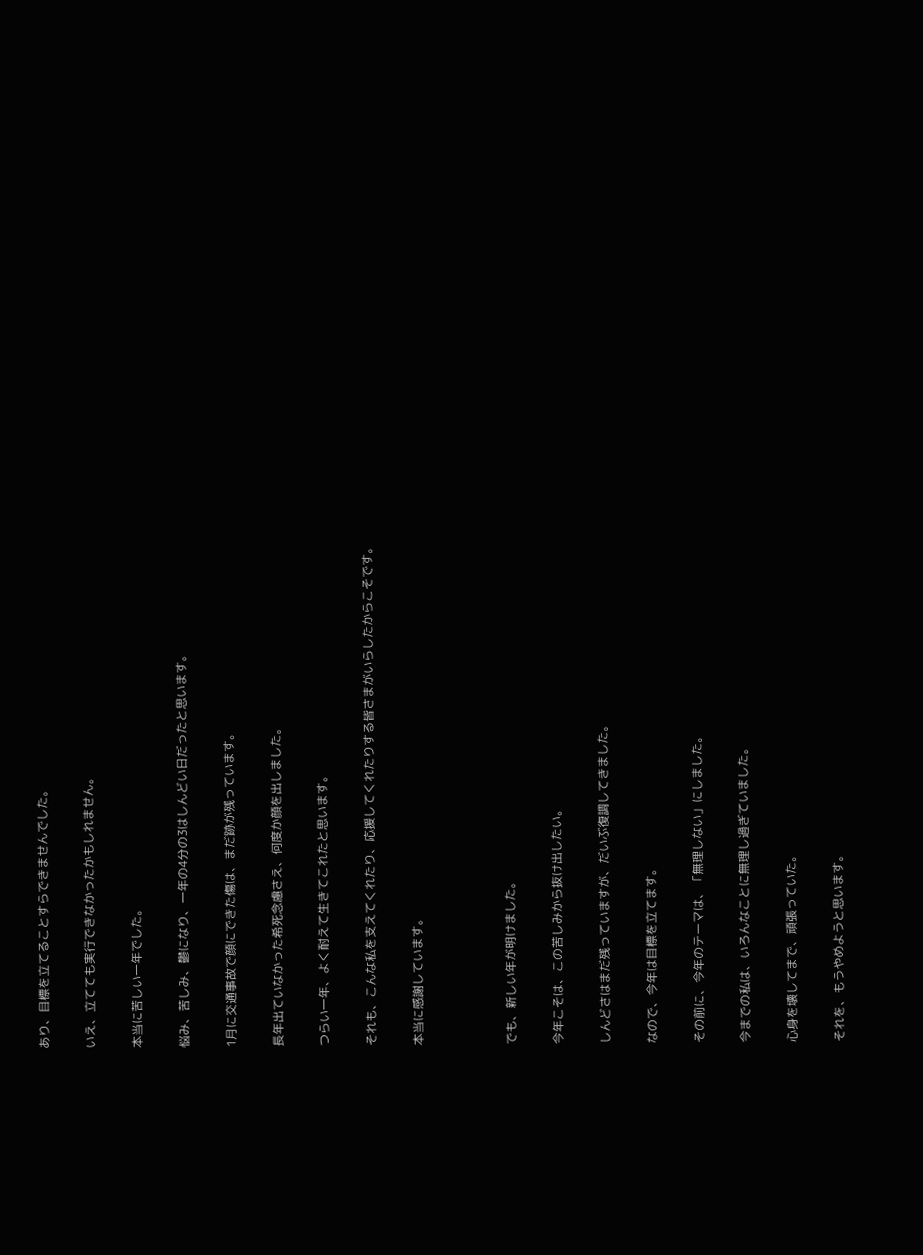あり、目標を立てることすらできませんでした。

いえ、立てても実行できなかったかもしれません。

本当に苦しい一年でした。

悩み、苦しみ、鬱になり、一年の4分の3はしんどい日だったと思います。

1月に交通事故で顔にできた傷は、まだ跡が残っています。

長年出ていなかった希死念慮さえ、何度か顔を出しました。

つらい一年、よく耐えて生きてこれたと思います。

それも、こんな私を支えてくれたり、応援してくれたりする皆さまがいらしたからこそです。

本当に感謝しています。



でも、新しい年が明けました。

今年こそは、この苦しみから抜け出したい。

しんどさはまだ残っていますが、だいぶ復調してきました。

なので、今年は目標を立てます。

その前に、今年のテーマは、「無理しない」にしました。

今までの私は、いろんなことに無理し過ぎていました。

心身を壊してまで、頑張っていた。

それを、もうやめようと思います。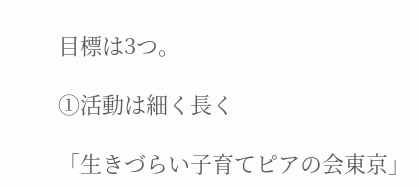目標は3つ。

①活動は細く長く

「生きづらい子育てピアの会東京」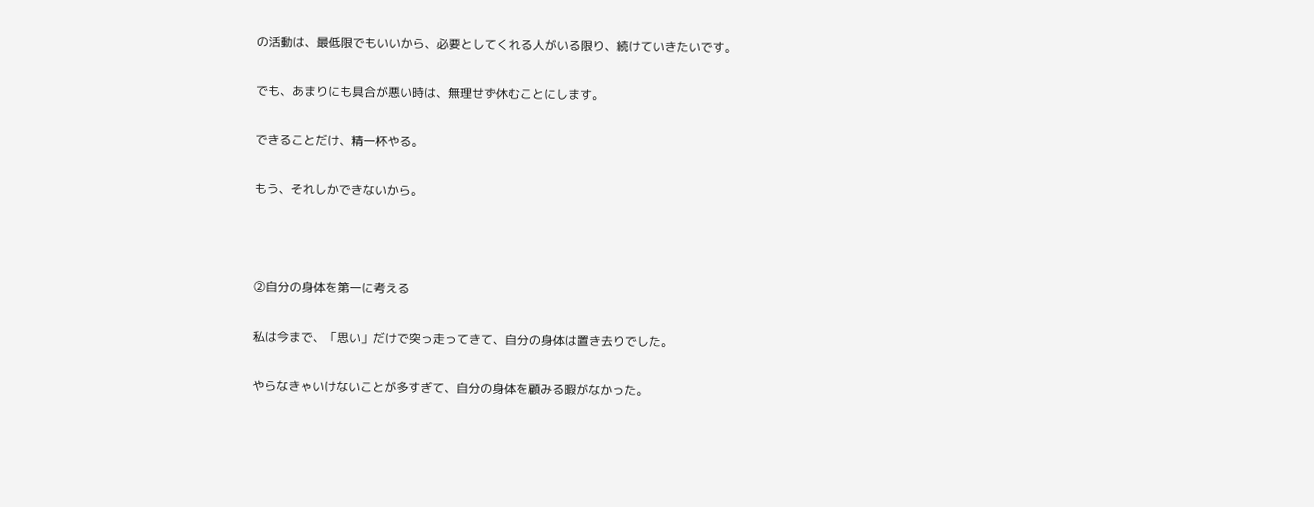の活動は、最低限でもいいから、必要としてくれる人がいる限り、続けていきたいです。

でも、あまりにも具合が悪い時は、無理せず休むことにします。

できることだけ、精一杯やる。

もう、それしかできないから。



②自分の身体を第一に考える

私は今まで、「思い」だけで突っ走ってきて、自分の身体は置き去りでした。

やらなきゃいけないことが多すぎて、自分の身体を顧みる暇がなかった。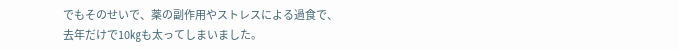でもそのせいで、薬の副作用やストレスによる過食で、去年だけで10㎏も太ってしまいました。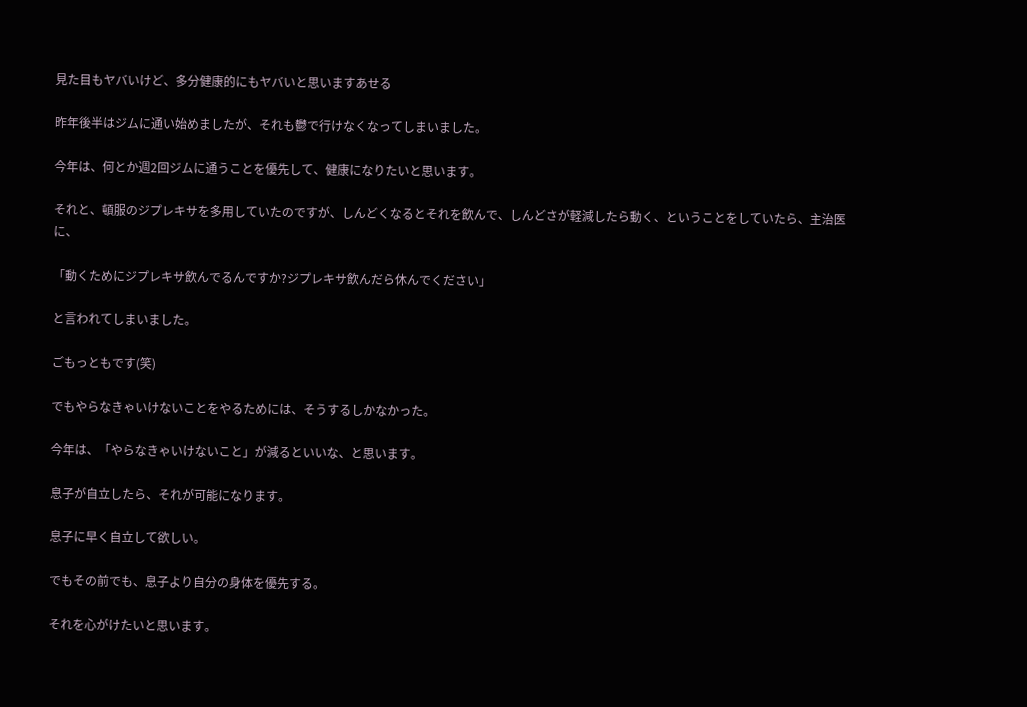見た目もヤバいけど、多分健康的にもヤバいと思いますあせる

昨年後半はジムに通い始めましたが、それも鬱で行けなくなってしまいました。

今年は、何とか週2回ジムに通うことを優先して、健康になりたいと思います。

それと、頓服のジプレキサを多用していたのですが、しんどくなるとそれを飲んで、しんどさが軽減したら動く、ということをしていたら、主治医に、

「動くためにジプレキサ飲んでるんですか?ジプレキサ飲んだら休んでください」

と言われてしまいました。

ごもっともです(笑)

でもやらなきゃいけないことをやるためには、そうするしかなかった。

今年は、「やらなきゃいけないこと」が減るといいな、と思います。

息子が自立したら、それが可能になります。

息子に早く自立して欲しい。

でもその前でも、息子より自分の身体を優先する。

それを心がけたいと思います。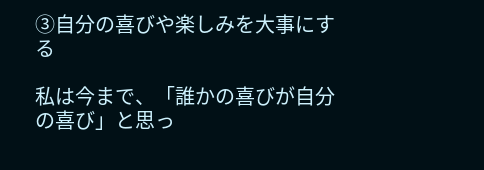③自分の喜びや楽しみを大事にする

私は今まで、「誰かの喜びが自分の喜び」と思っ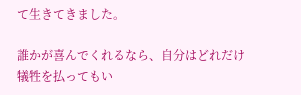て生きてきました。

誰かが喜んでくれるなら、自分はどれだけ犠牲を払ってもい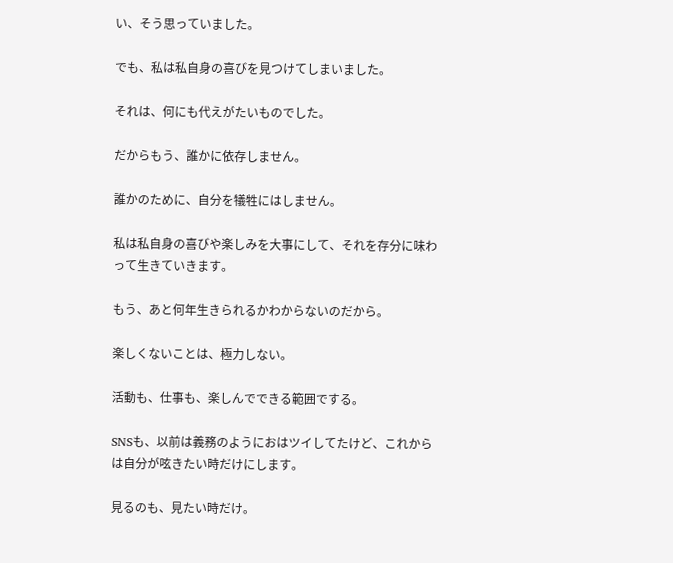い、そう思っていました。

でも、私は私自身の喜びを見つけてしまいました。

それは、何にも代えがたいものでした。

だからもう、誰かに依存しません。

誰かのために、自分を犠牲にはしません。

私は私自身の喜びや楽しみを大事にして、それを存分に味わって生きていきます。

もう、あと何年生きられるかわからないのだから。

楽しくないことは、極力しない。

活動も、仕事も、楽しんでできる範囲でする。

SNSも、以前は義務のようにおはツイしてたけど、これからは自分が呟きたい時だけにします。

見るのも、見たい時だけ。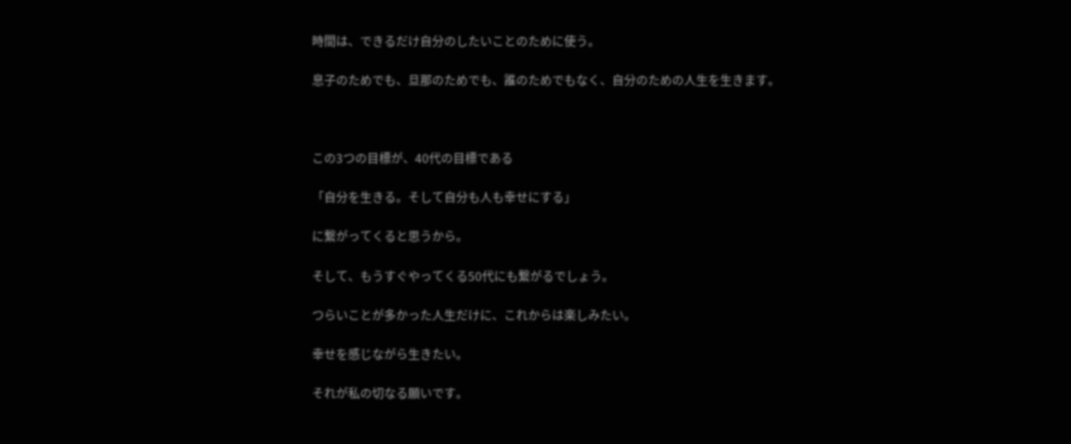時間は、できるだけ自分のしたいことのために使う。

息子のためでも、旦那のためでも、誰のためでもなく、自分のための人生を生きます。



この3つの目標が、40代の目標である

「自分を生きる。そして自分も人も幸せにする」

に繋がってくると思うから。

そして、もうすぐやってくる50代にも繋がるでしょう。

つらいことが多かった人生だけに、これからは楽しみたい。

幸せを感じながら生きたい。

それが私の切なる願いです。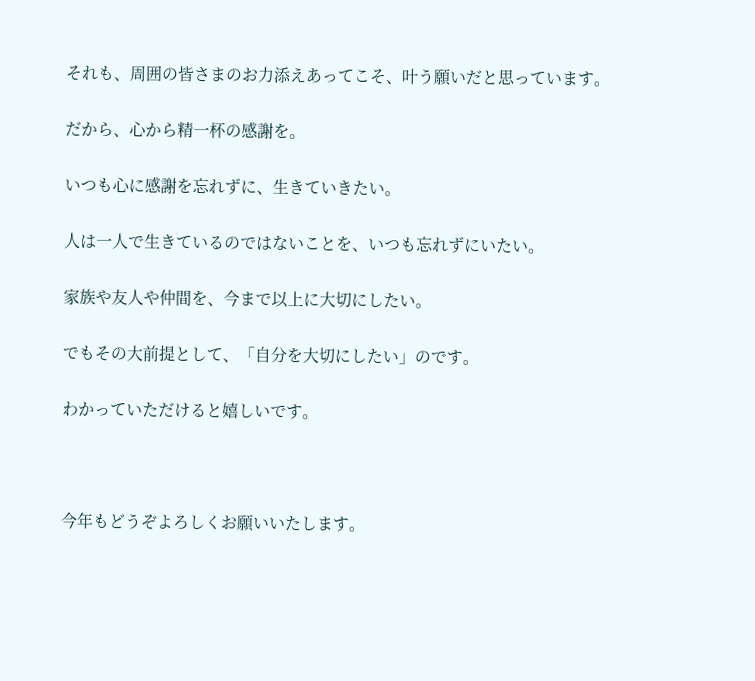それも、周囲の皆さまのお力添えあってこそ、叶う願いだと思っています。

だから、心から精一杯の感謝を。

いつも心に感謝を忘れずに、生きていきたい。

人は一人で生きているのではないことを、いつも忘れずにいたい。

家族や友人や仲間を、今まで以上に大切にしたい。

でもその大前提として、「自分を大切にしたい」のです。

わかっていただけると嬉しいです。



今年もどうぞよろしくお願いいたします。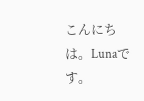こんにちは。Lunaです。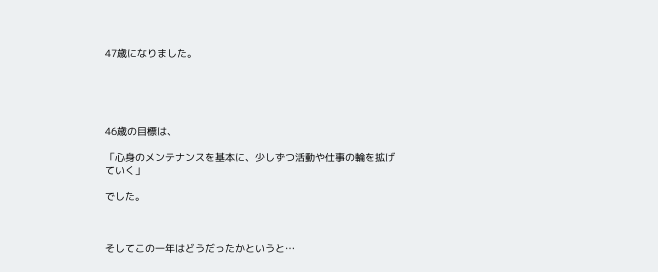47歳になりました。





46歳の目標は、

「心身のメンテナンスを基本に、少しずつ活動や仕事の輪を拡げていく」

でした。



そしてこの一年はどうだったかというと…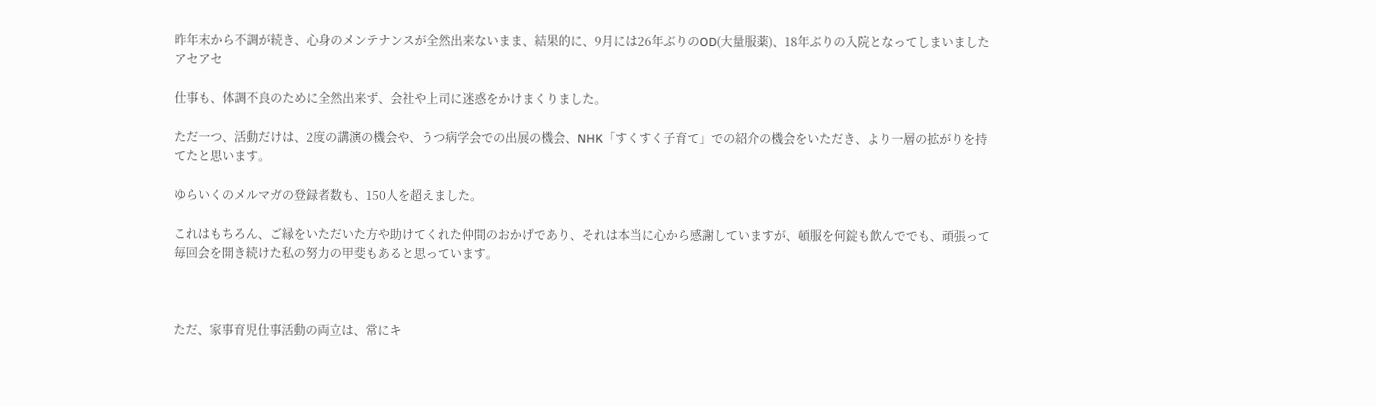昨年末から不調が続き、心身のメンテナンスが全然出来ないまま、結果的に、9月には26年ぶりのOD(大量服薬)、18年ぶりの入院となってしまいましたアセアセ

仕事も、体調不良のために全然出来ず、会社や上司に迷惑をかけまくりました。

ただ一つ、活動だけは、2度の講演の機会や、うつ病学会での出展の機会、NHK「すくすく子育て」での紹介の機会をいただき、より一層の拡がりを持てたと思います。

ゆらいくのメルマガの登録者数も、150人を超えました。

これはもちろん、ご縁をいただいた方や助けてくれた仲間のおかげであり、それは本当に心から感謝していますが、頓服を何錠も飲んででも、頑張って毎回会を開き続けた私の努力の甲斐もあると思っています。



ただ、家事育児仕事活動の両立は、常にキ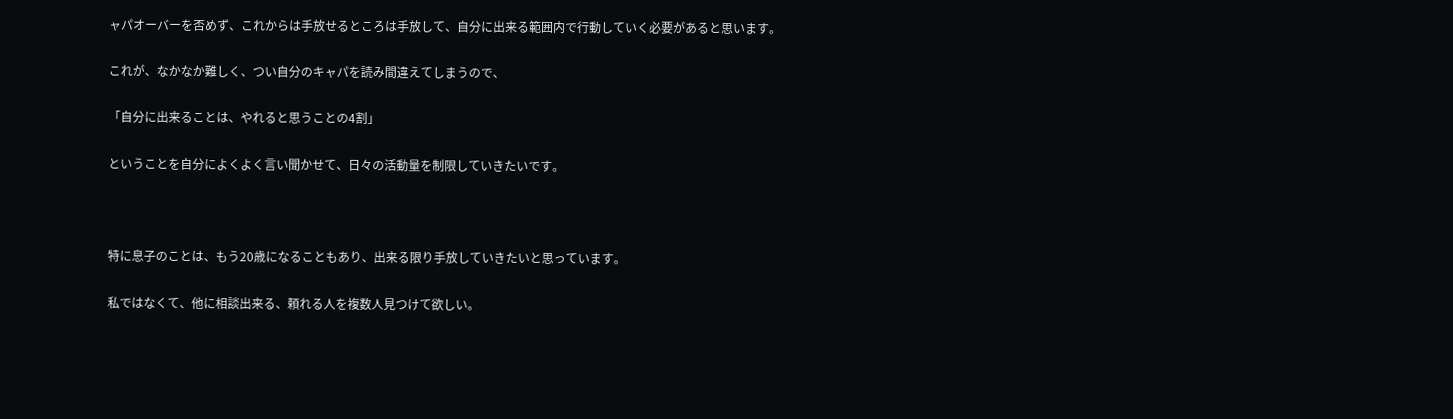ャパオーバーを否めず、これからは手放せるところは手放して、自分に出来る範囲内で行動していく必要があると思います。

これが、なかなか難しく、つい自分のキャパを読み間違えてしまうので、

「自分に出来ることは、やれると思うことの4割」

ということを自分によくよく言い聞かせて、日々の活動量を制限していきたいです。



特に息子のことは、もう20歳になることもあり、出来る限り手放していきたいと思っています。

私ではなくて、他に相談出来る、頼れる人を複数人見つけて欲しい。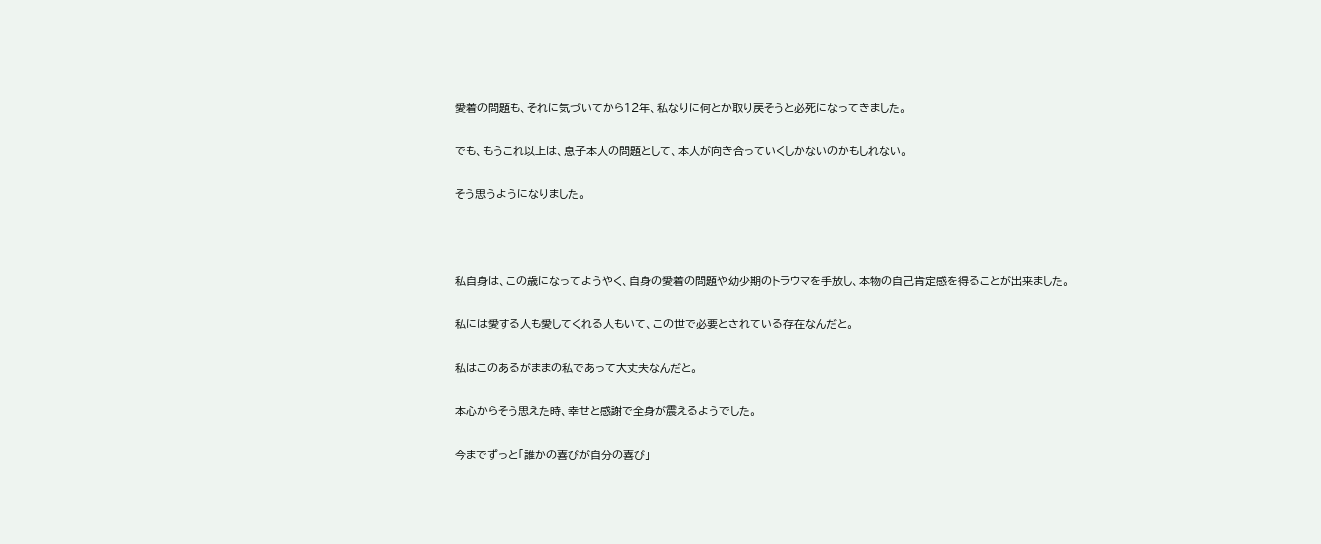愛着の問題も、それに気づいてから12年、私なりに何とか取り戻そうと必死になってきました。

でも、もうこれ以上は、息子本人の問題として、本人が向き合っていくしかないのかもしれない。

そう思うようになりました。



私自身は、この歳になってようやく、自身の愛着の問題や幼少期のトラウマを手放し、本物の自己肯定感を得ることが出来ました。

私には愛する人も愛してくれる人もいて、この世で必要とされている存在なんだと。

私はこのあるがままの私であって大丈夫なんだと。

本心からそう思えた時、幸せと感謝で全身が震えるようでした。

今までずっと「誰かの喜びが自分の喜び」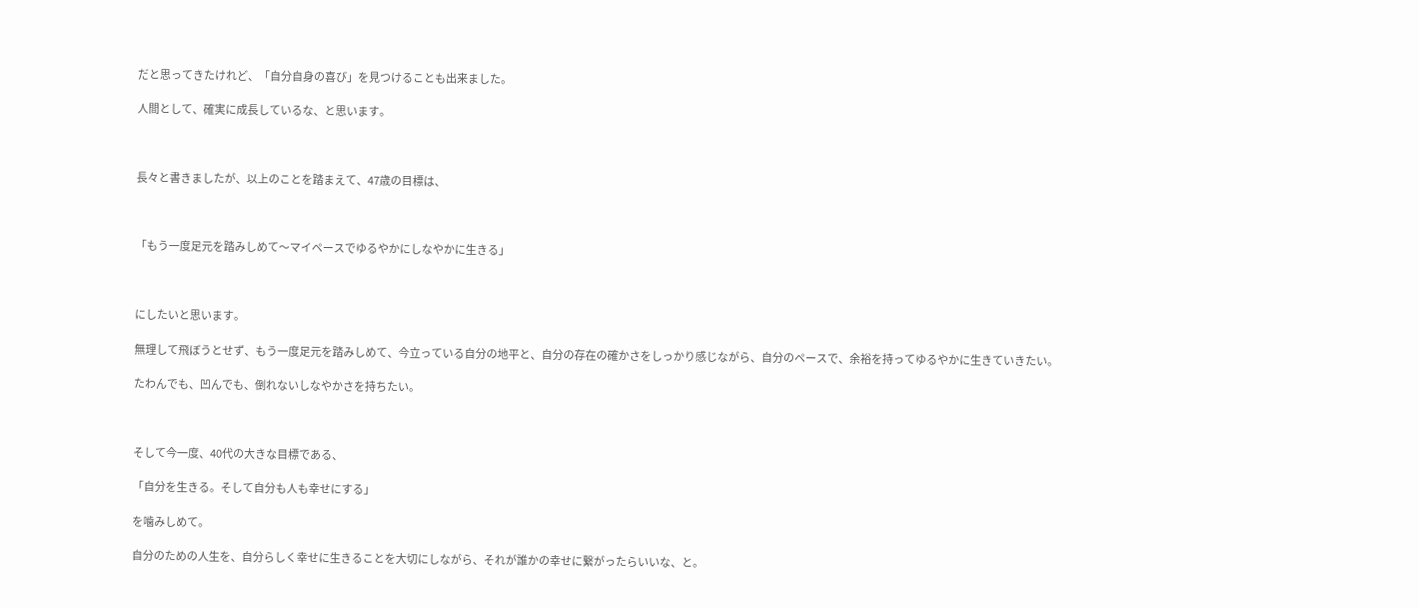だと思ってきたけれど、「自分自身の喜び」を見つけることも出来ました。

人間として、確実に成長しているな、と思います。



長々と書きましたが、以上のことを踏まえて、47歳の目標は、



「もう一度足元を踏みしめて〜マイペースでゆるやかにしなやかに生きる」



にしたいと思います。

無理して飛ぼうとせず、もう一度足元を踏みしめて、今立っている自分の地平と、自分の存在の確かさをしっかり感じながら、自分のペースで、余裕を持ってゆるやかに生きていきたい。

たわんでも、凹んでも、倒れないしなやかさを持ちたい。



そして今一度、40代の大きな目標である、

「自分を生きる。そして自分も人も幸せにする」

を噛みしめて。

自分のための人生を、自分らしく幸せに生きることを大切にしながら、それが誰かの幸せに繋がったらいいな、と。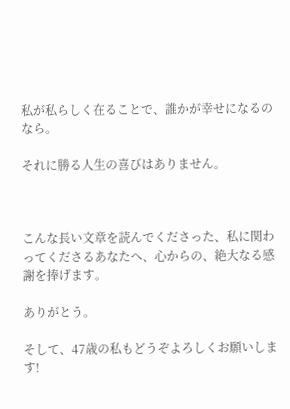私が私らしく在ることで、誰かが幸せになるのなら。

それに勝る人生の喜びはありません。



こんな長い文章を読んでくださった、私に関わってくださるあなたへ、心からの、絶大なる感謝を捧げます。

ありがとう。

そして、47歳の私もどうぞよろしくお願いします!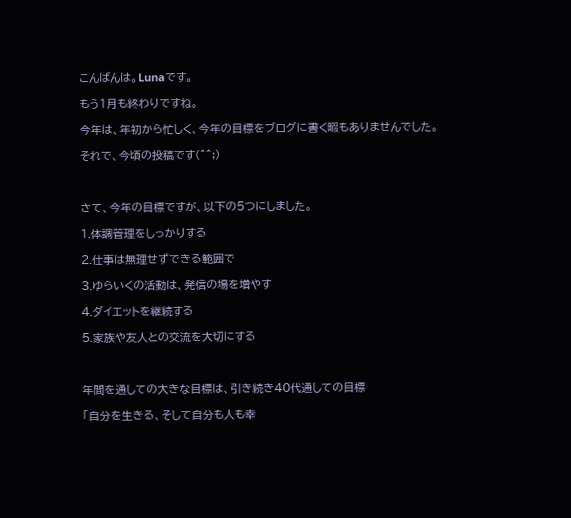こんばんは。Lunaです。

もう1月も終わりですね。

今年は、年初から忙しく、今年の目標をブログに書く暇もありませんでした。

それで、今頃の投稿です(^^;)



さて、今年の目標ですが、以下の5つにしました。

1.体調管理をしっかりする

2.仕事は無理せずできる範囲で

3.ゆらいくの活動は、発信の場を増やす

4.ダイエットを継続する

5.家族や友人との交流を大切にする



年間を通しての大きな目標は、引き続き40代通しての目標

「自分を生きる、そして自分も人も幸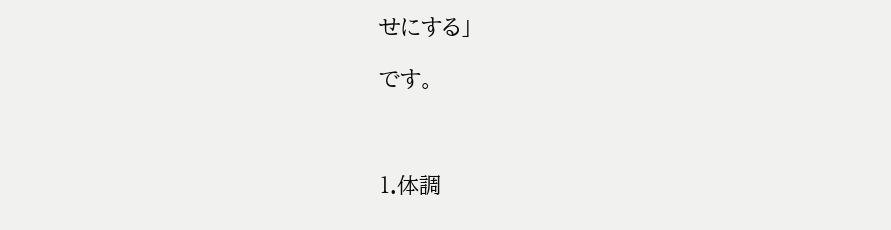せにする」

です。



1.体調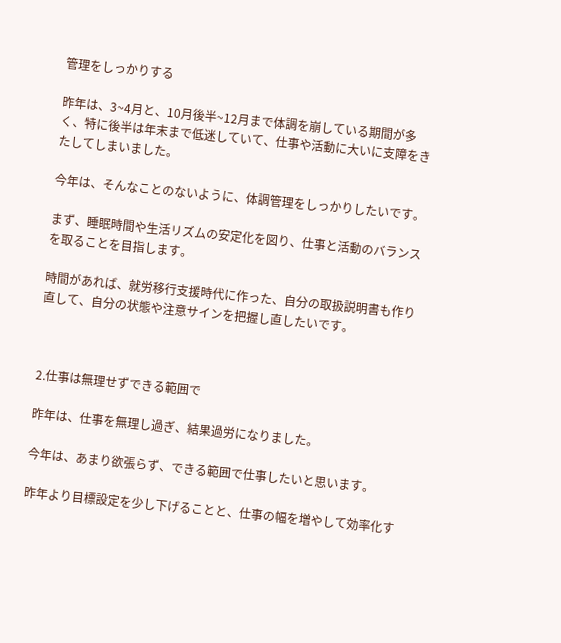管理をしっかりする

昨年は、3~4月と、10月後半~12月まで体調を崩している期間が多く、特に後半は年末まで低迷していて、仕事や活動に大いに支障をきたしてしまいました。

今年は、そんなことのないように、体調管理をしっかりしたいです。

まず、睡眠時間や生活リズムの安定化を図り、仕事と活動のバランスを取ることを目指します。

時間があれば、就労移行支援時代に作った、自分の取扱説明書も作り直して、自分の状態や注意サインを把握し直したいです。



2.仕事は無理せずできる範囲で

昨年は、仕事を無理し過ぎ、結果過労になりました。

今年は、あまり欲張らず、できる範囲で仕事したいと思います。

昨年より目標設定を少し下げることと、仕事の幅を増やして効率化す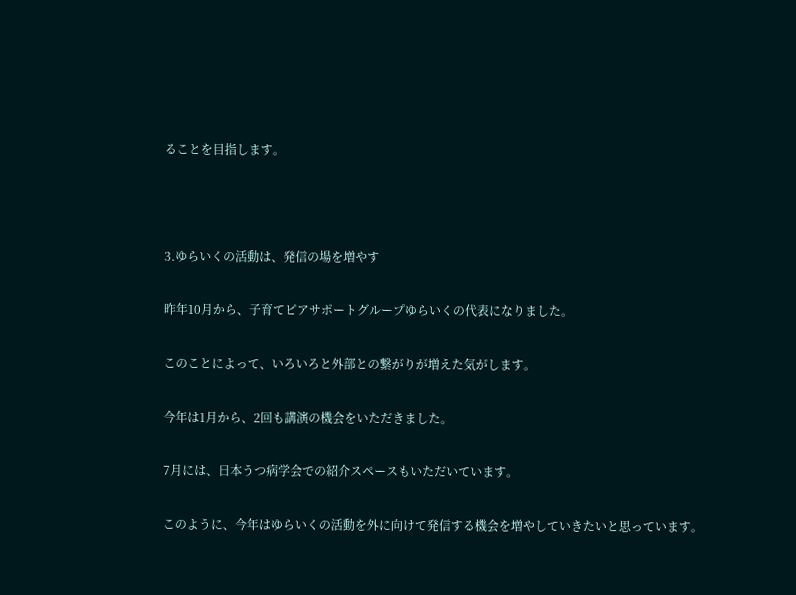ることを目指します。



3.ゆらいくの活動は、発信の場を増やす

昨年10月から、子育てピアサポートグループゆらいくの代表になりました。

このことによって、いろいろと外部との繋がりが増えた気がします。

今年は1月から、2回も講演の機会をいただきました。

7月には、日本うつ病学会での紹介スペースもいただいています。

このように、今年はゆらいくの活動を外に向けて発信する機会を増やしていきたいと思っています。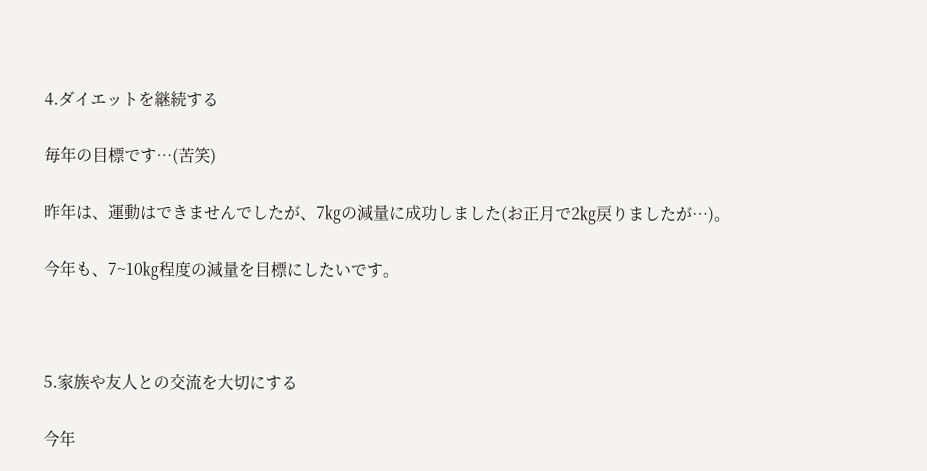4.ダイエットを継続する

毎年の目標です…(苦笑)

昨年は、運動はできませんでしたが、7㎏の減量に成功しました(お正月で2㎏戻りましたが…)。

今年も、7~10㎏程度の減量を目標にしたいです。



5.家族や友人との交流を大切にする

今年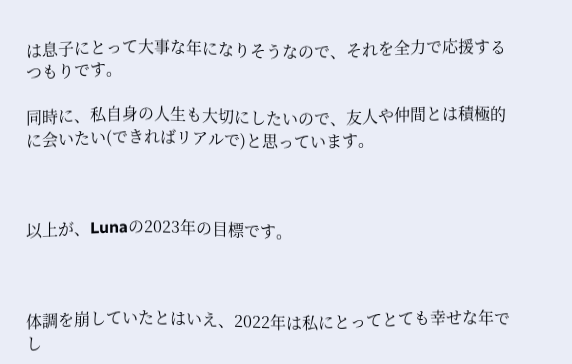は息子にとって大事な年になりそうなので、それを全力で応援するつもりです。

同時に、私自身の人生も大切にしたいので、友人や仲間とは積極的に会いたい(できればリアルで)と思っています。



以上が、Lunaの2023年の目標です。



体調を崩していたとはいえ、2022年は私にとってとても幸せな年でし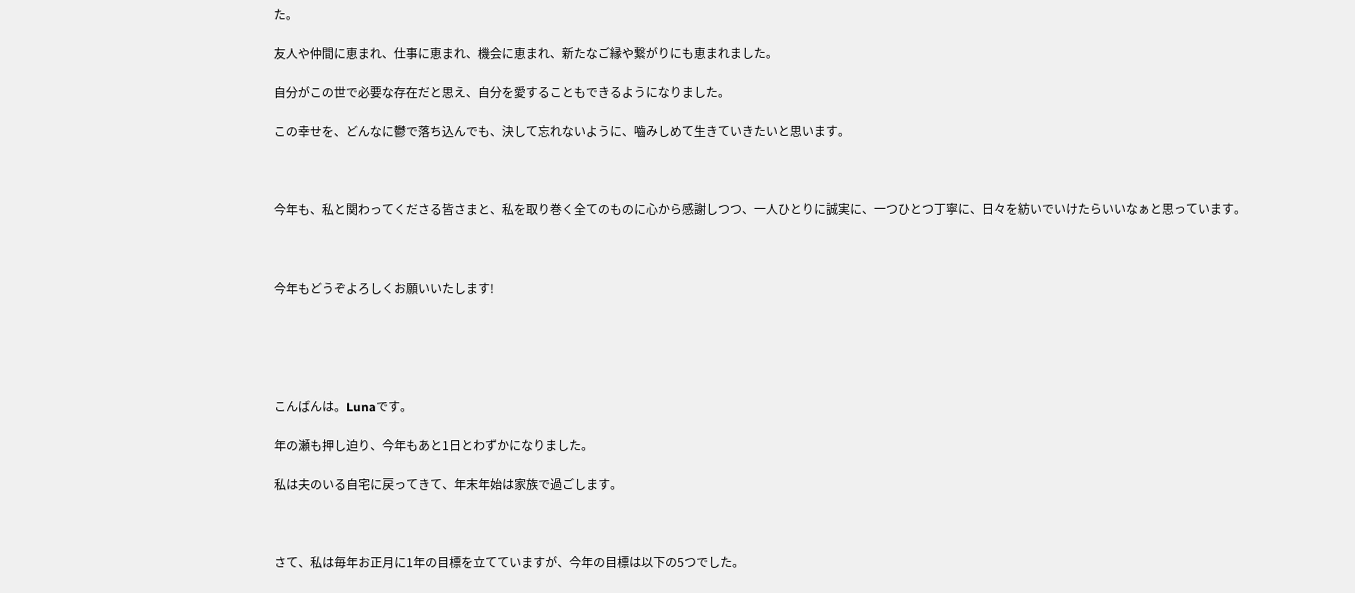た。

友人や仲間に恵まれ、仕事に恵まれ、機会に恵まれ、新たなご縁や繋がりにも恵まれました。

自分がこの世で必要な存在だと思え、自分を愛することもできるようになりました。

この幸せを、どんなに鬱で落ち込んでも、決して忘れないように、嚙みしめて生きていきたいと思います。



今年も、私と関わってくださる皆さまと、私を取り巻く全てのものに心から感謝しつつ、一人ひとりに誠実に、一つひとつ丁寧に、日々を紡いでいけたらいいなぁと思っています。



今年もどうぞよろしくお願いいたします!





こんばんは。Lunaです。

年の瀬も押し迫り、今年もあと1日とわずかになりました。

私は夫のいる自宅に戻ってきて、年末年始は家族で過ごします。



さて、私は毎年お正月に1年の目標を立てていますが、今年の目標は以下の5つでした。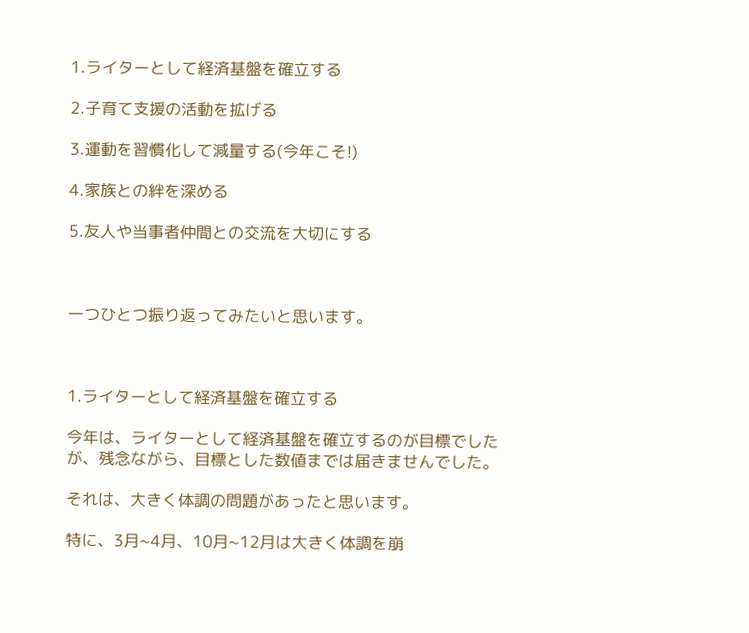1.ライターとして経済基盤を確立する

2.子育て支援の活動を拡げる

3.運動を習慣化して減量する(今年こそ!)

4.家族との絆を深める

5.友人や当事者仲間との交流を大切にする



一つひとつ振り返ってみたいと思います。



1.ライターとして経済基盤を確立する

今年は、ライターとして経済基盤を確立するのが目標でしたが、残念ながら、目標とした数値までは届きませんでした。

それは、大きく体調の問題があったと思います。

特に、3月~4月、10月~12月は大きく体調を崩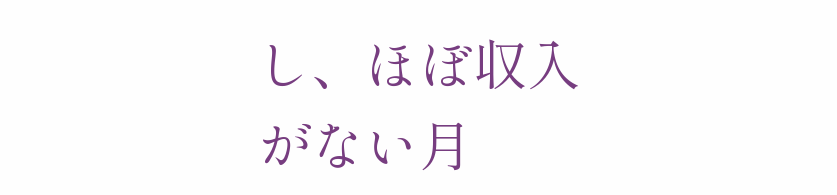し、ほぼ収入がない月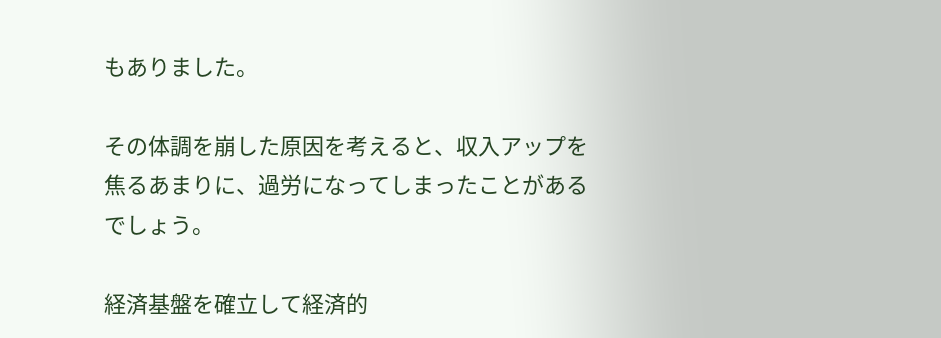もありました。

その体調を崩した原因を考えると、収入アップを焦るあまりに、過労になってしまったことがあるでしょう。

経済基盤を確立して経済的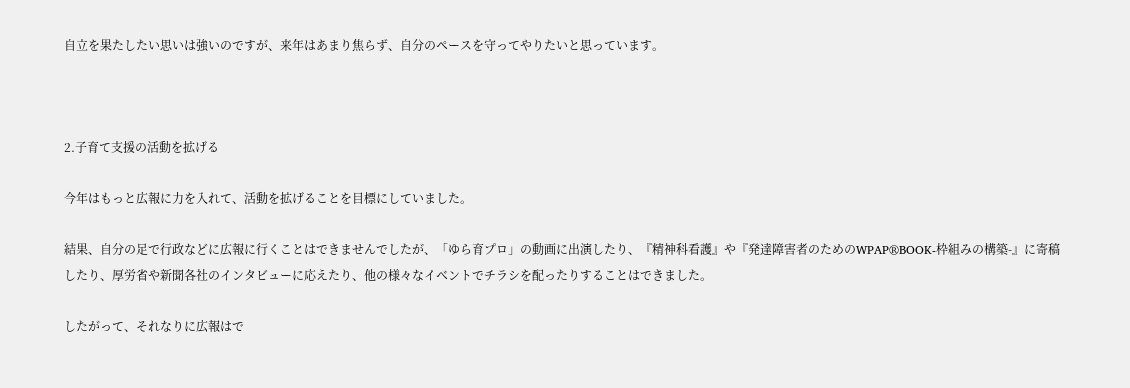自立を果たしたい思いは強いのですが、来年はあまり焦らず、自分のペースを守ってやりたいと思っています。



2.子育て支援の活動を拡げる

今年はもっと広報に力を入れて、活動を拡げることを目標にしていました。

結果、自分の足で行政などに広報に行くことはできませんでしたが、「ゆら育プロ」の動画に出演したり、『精神科看護』や『発達障害者のためのWPAP®BOOK-枠組みの構築-』に寄稿したり、厚労省や新聞各社のインタビューに応えたり、他の様々なイベントでチラシを配ったりすることはできました。

したがって、それなりに広報はで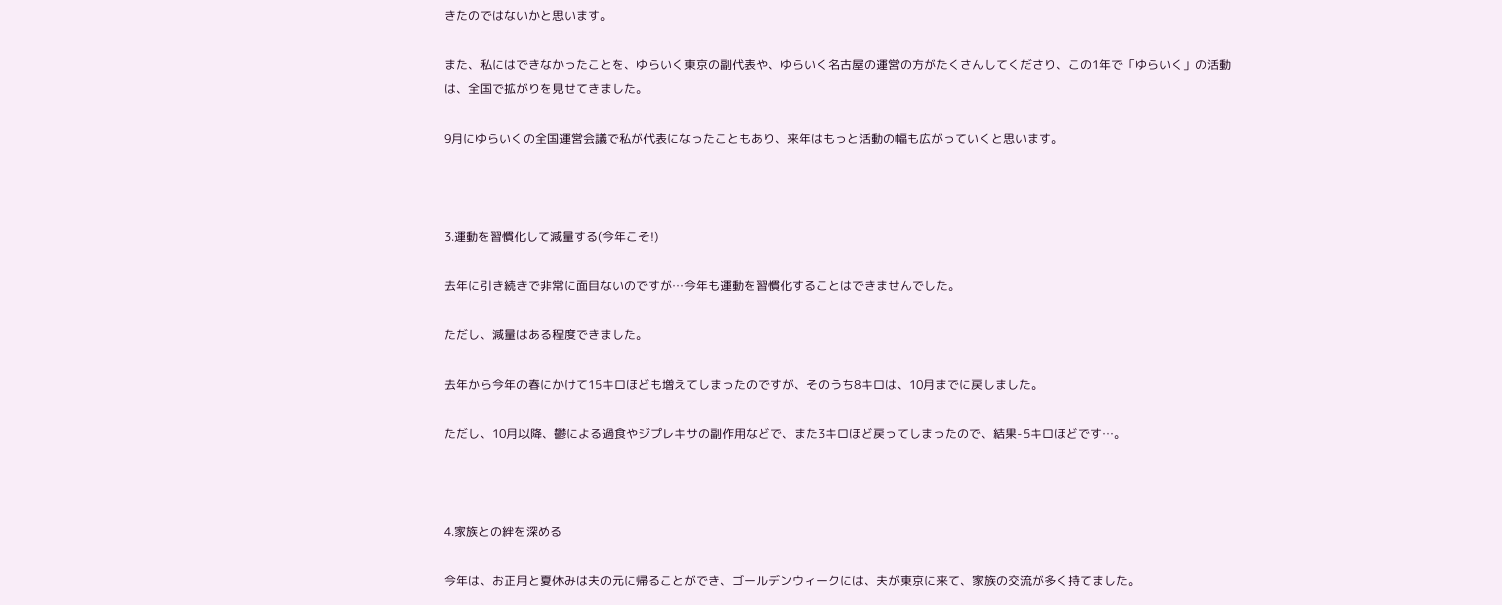きたのではないかと思います。

また、私にはできなかったことを、ゆらいく東京の副代表や、ゆらいく名古屋の運営の方がたくさんしてくださり、この1年で「ゆらいく」の活動は、全国で拡がりを見せてきました。

9月にゆらいくの全国運営会議で私が代表になったこともあり、来年はもっと活動の幅も広がっていくと思います。



3.運動を習慣化して減量する(今年こそ!)

去年に引き続きで非常に面目ないのですが…今年も運動を習慣化することはできませんでした。

ただし、減量はある程度できました。

去年から今年の春にかけて15キロほども増えてしまったのですが、そのうち8キロは、10月までに戻しました。

ただし、10月以降、鬱による過食やジプレキサの副作用などで、また3キロほど戻ってしまったので、結果-5キロほどです…。



4.家族との絆を深める

今年は、お正月と夏休みは夫の元に帰ることができ、ゴールデンウィークには、夫が東京に来て、家族の交流が多く持てました。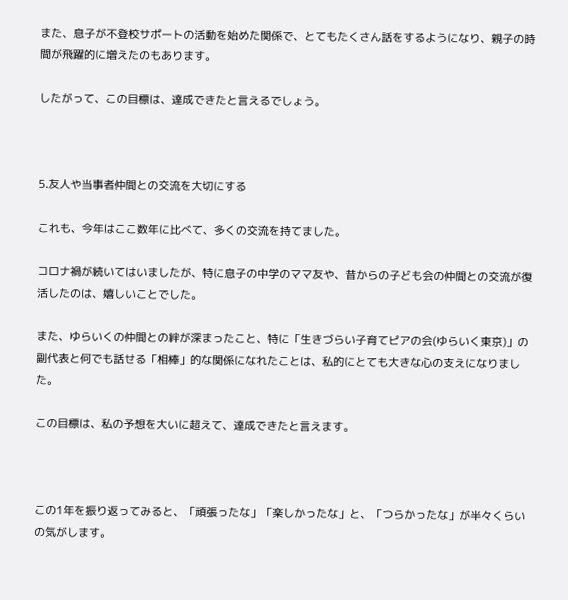また、息子が不登校サポートの活動を始めた関係で、とてもたくさん話をするようになり、親子の時間が飛躍的に増えたのもあります。

したがって、この目標は、達成できたと言えるでしょう。



5.友人や当事者仲間との交流を大切にする

これも、今年はここ数年に比べて、多くの交流を持てました。

コロナ禍が続いてはいましたが、特に息子の中学のママ友や、昔からの子ども会の仲間との交流が復活したのは、嬉しいことでした。

また、ゆらいくの仲間との絆が深まったこと、特に「生きづらい子育てピアの会(ゆらいく東京)」の副代表と何でも話せる「相棒」的な関係になれたことは、私的にとても大きな心の支えになりました。

この目標は、私の予想を大いに超えて、達成できたと言えます。



この1年を振り返ってみると、「頑張ったな」「楽しかったな」と、「つらかったな」が半々くらいの気がします。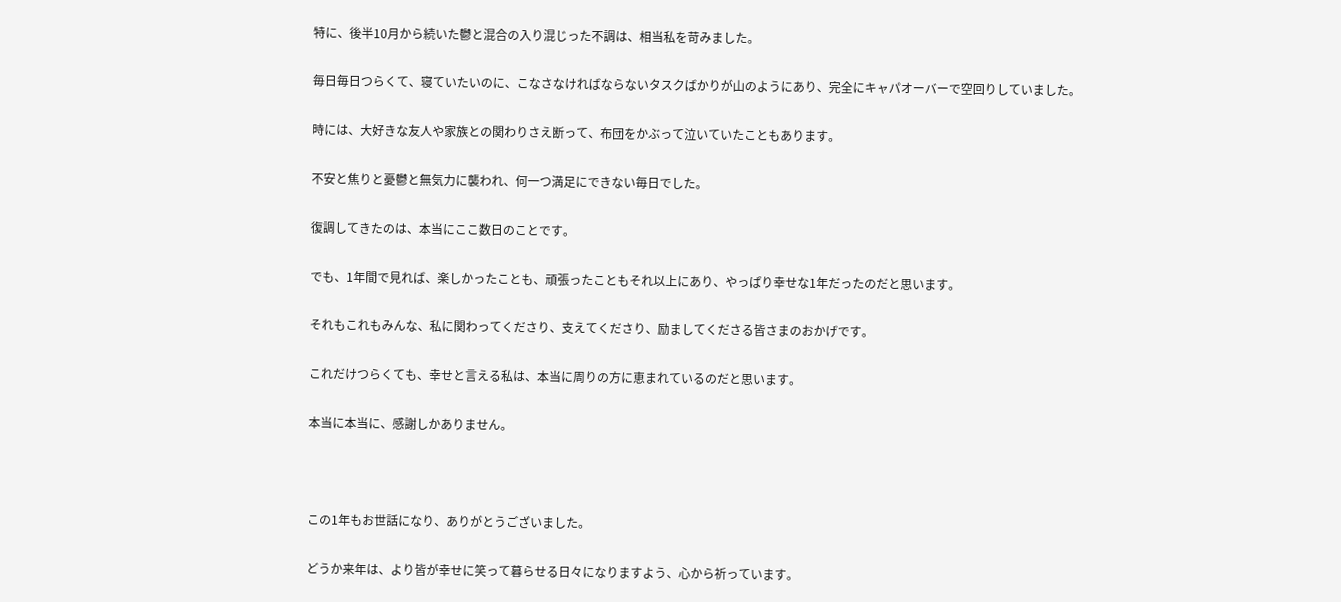特に、後半10月から続いた鬱と混合の入り混じった不調は、相当私を苛みました。

毎日毎日つらくて、寝ていたいのに、こなさなければならないタスクばかりが山のようにあり、完全にキャパオーバーで空回りしていました。

時には、大好きな友人や家族との関わりさえ断って、布団をかぶって泣いていたこともあります。

不安と焦りと憂鬱と無気力に襲われ、何一つ満足にできない毎日でした。

復調してきたのは、本当にここ数日のことです。

でも、1年間で見れば、楽しかったことも、頑張ったこともそれ以上にあり、やっぱり幸せな1年だったのだと思います。

それもこれもみんな、私に関わってくださり、支えてくださり、励ましてくださる皆さまのおかげです。

これだけつらくても、幸せと言える私は、本当に周りの方に恵まれているのだと思います。

本当に本当に、感謝しかありません。



この1年もお世話になり、ありがとうございました。

どうか来年は、より皆が幸せに笑って暮らせる日々になりますよう、心から祈っています。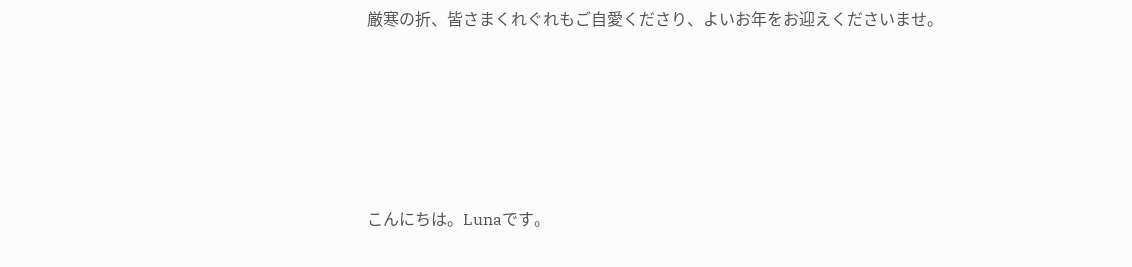厳寒の折、皆さまくれぐれもご自愛くださり、よいお年をお迎えくださいませ。





こんにちは。Lunaです。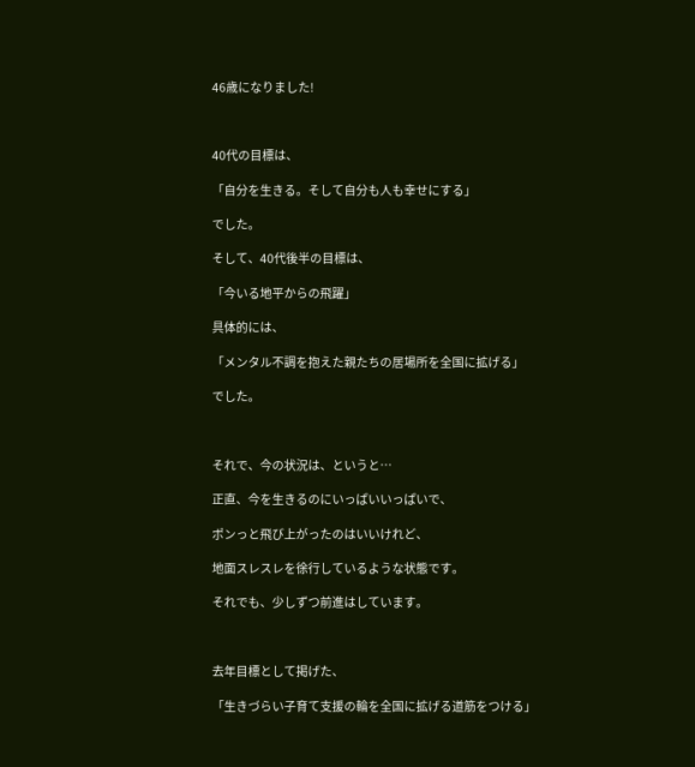46歳になりました!



40代の目標は、

「自分を生きる。そして自分も人も幸せにする」

でした。

そして、40代後半の目標は、

「今いる地平からの飛躍」

具体的には、

「メンタル不調を抱えた親たちの居場所を全国に拡げる」

でした。



それで、今の状況は、というと…

正直、今を生きるのにいっぱいいっぱいで、

ポンっと飛び上がったのはいいけれど、

地面スレスレを徐行しているような状態です。

それでも、少しずつ前進はしています。



去年目標として掲げた、

「生きづらい子育て支援の輪を全国に拡げる道筋をつける」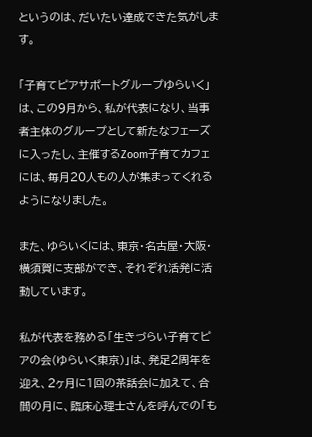というのは、だいたい達成できた気がします。

「子育てピアサポートグループゆらいく」は、この9月から、私が代表になり、当事者主体のグループとして新たなフェーズに入ったし、主催するZoom子育てカフェには、毎月20人もの人が集まってくれるようになりました。

また、ゆらいくには、東京・名古屋・大阪・横須賀に支部ができ、それぞれ活発に活動しています。

私が代表を務める「生きづらい子育てピアの会(ゆらいく東京)」は、発足2周年を迎え、2ヶ月に1回の茶話会に加えて、合間の月に、臨床心理士さんを呼んでの「も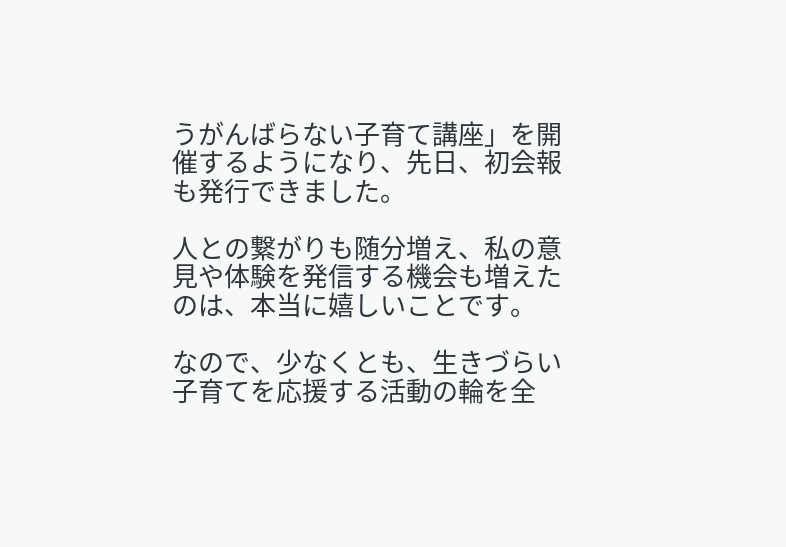うがんばらない子育て講座」を開催するようになり、先日、初会報も発行できました。

人との繋がりも随分増え、私の意見や体験を発信する機会も増えたのは、本当に嬉しいことです。

なので、少なくとも、生きづらい子育てを応援する活動の輪を全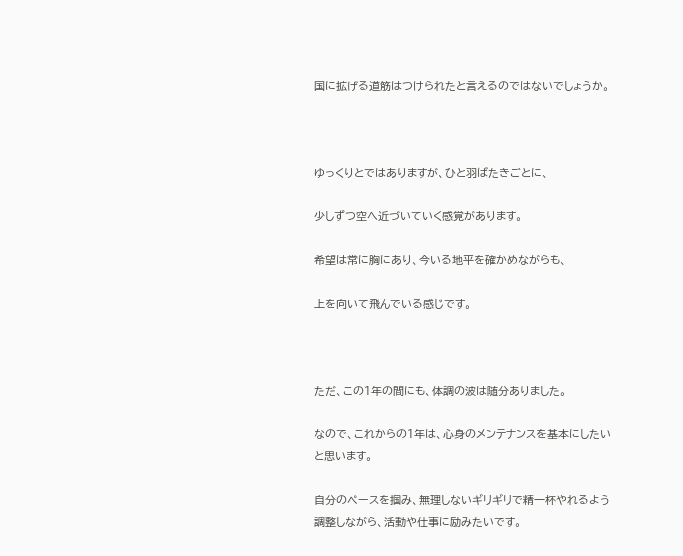国に拡げる道筋はつけられたと言えるのではないでしょうか。



ゆっくりとではありますが、ひと羽ばたきごとに、

少しずつ空へ近づいていく感覚があります。

希望は常に胸にあり、今いる地平を確かめながらも、

上を向いて飛んでいる感じです。



ただ、この1年の間にも、体調の波は随分ありました。

なので、これからの1年は、心身のメンテナンスを基本にしたいと思います。

自分のペースを掴み、無理しないギリギリで精一杯やれるよう調整しながら、活動や仕事に励みたいです。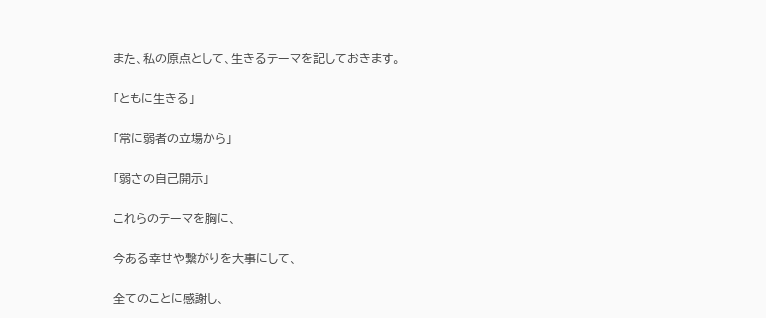また、私の原点として、生きるテーマを記しておきます。

「ともに生きる」

「常に弱者の立場から」

「弱さの自己開示」

これらのテーマを胸に、

今ある幸せや繋がりを大事にして、

全てのことに感謝し、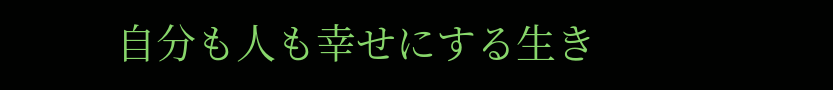自分も人も幸せにする生き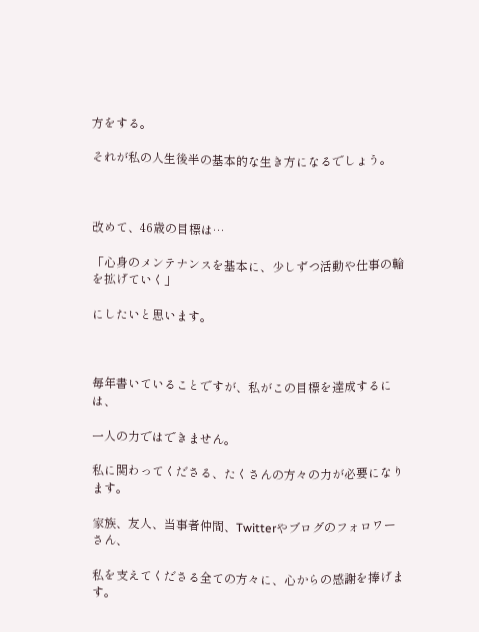方をする。

それが私の人生後半の基本的な生き方になるでしょう。



改めて、46歳の目標は…

「心身のメンテナンスを基本に、少しずつ活動や仕事の輪を拡げていく」

にしたいと思います。



毎年書いていることですが、私がこの目標を達成するには、

一人の力ではできません。

私に関わってくださる、たくさんの方々の力が必要になります。

家族、友人、当事者仲間、Twitterやブログのフォロワーさん、

私を支えてくださる全ての方々に、心からの感謝を捧げます。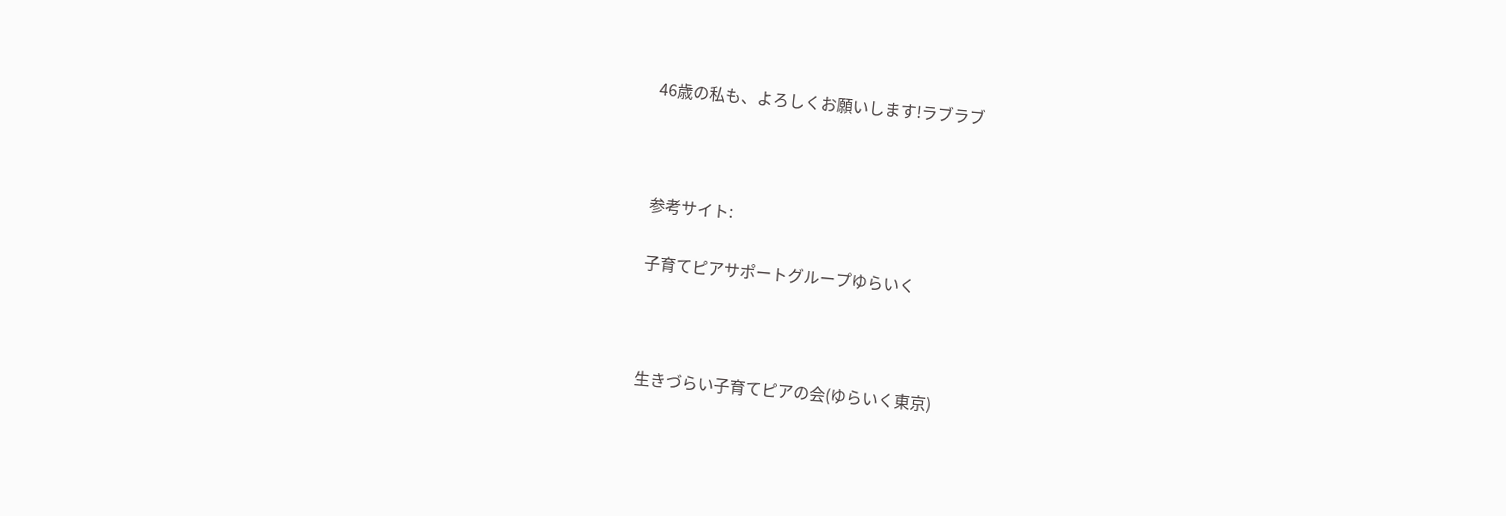46歳の私も、よろしくお願いします!ラブラブ



参考サイト:

子育てピアサポートグループゆらいく



生きづらい子育てピアの会(ゆらいく東京)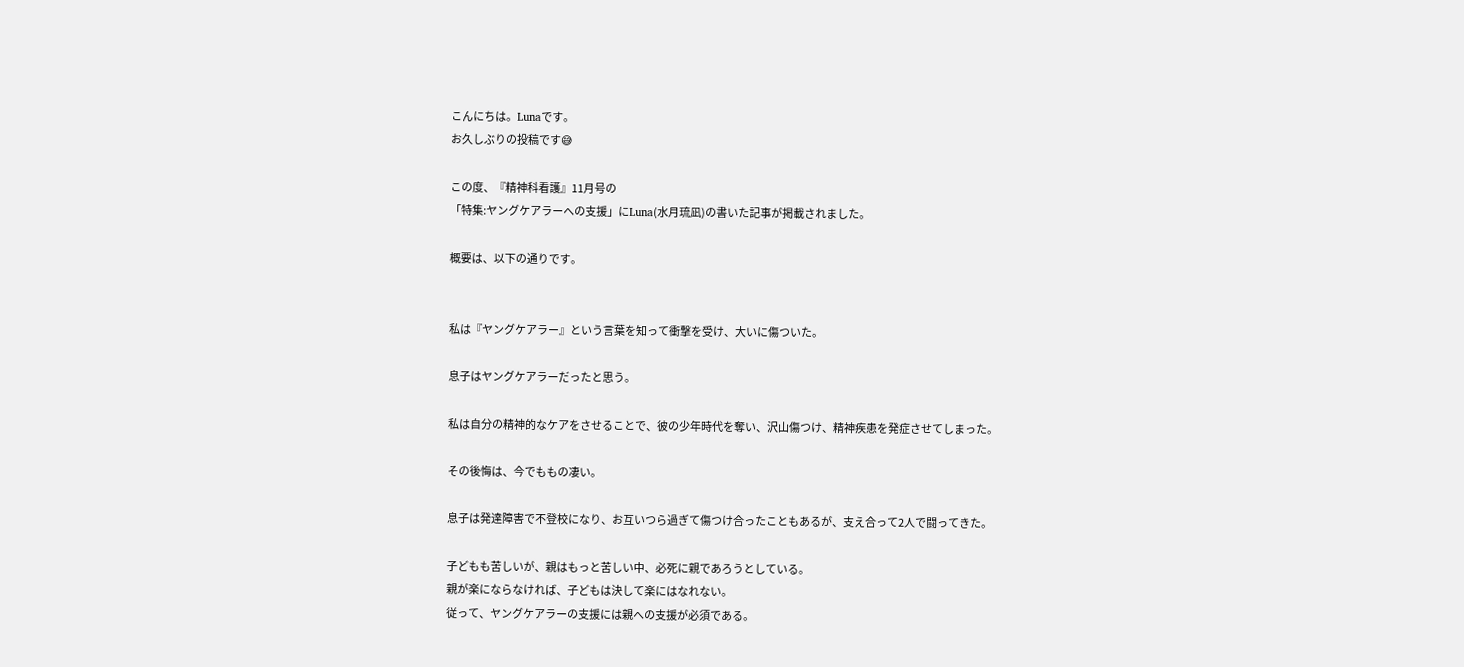こんにちは。Lunaです。
お久しぶりの投稿です😅

この度、『精神科看護』11月号の
「特集:ヤングケアラーへの支援」にLuna(水月琉凪)の書いた記事が掲載されました。

概要は、以下の通りです。


私は『ヤングケアラー』という言葉を知って衝撃を受け、大いに傷ついた。

息子はヤングケアラーだったと思う。

私は自分の精神的なケアをさせることで、彼の少年時代を奪い、沢山傷つけ、精神疾患を発症させてしまった。

その後悔は、今でももの凄い。

息子は発達障害で不登校になり、お互いつら過ぎて傷つけ合ったこともあるが、支え合って2人で闘ってきた。

子どもも苦しいが、親はもっと苦しい中、必死に親であろうとしている。
親が楽にならなければ、子どもは決して楽にはなれない。
従って、ヤングケアラーの支援には親への支援が必須である。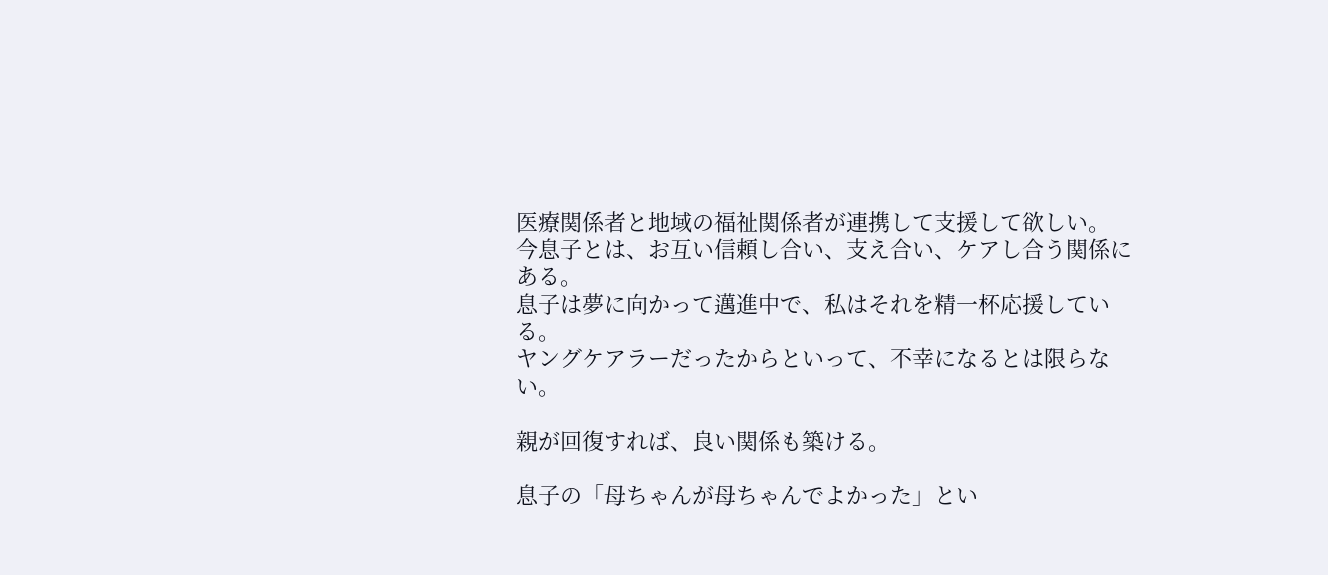医療関係者と地域の福祉関係者が連携して支援して欲しい。
今息子とは、お互い信頼し合い、支え合い、ケアし合う関係にある。
息子は夢に向かって邁進中で、私はそれを精一杯応援している。
ヤングケアラーだったからといって、不幸になるとは限らない。

親が回復すれば、良い関係も築ける。

息子の「母ちゃんが母ちゃんでよかった」とい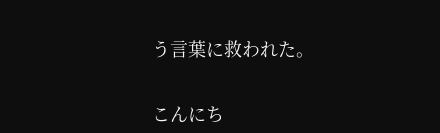う言葉に救われた。


こんにち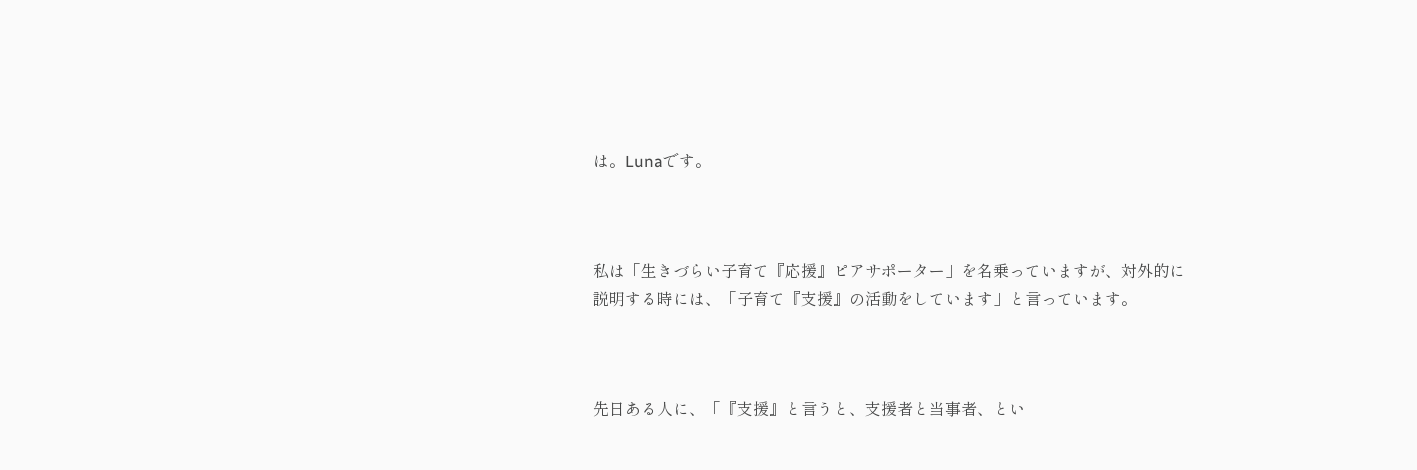は。Lunaです。



私は「生きづらい子育て『応援』ピアサポーター」を名乗っていますが、対外的に説明する時には、「子育て『支援』の活動をしています」と言っています。



先日ある人に、「『支援』と言うと、支援者と当事者、とい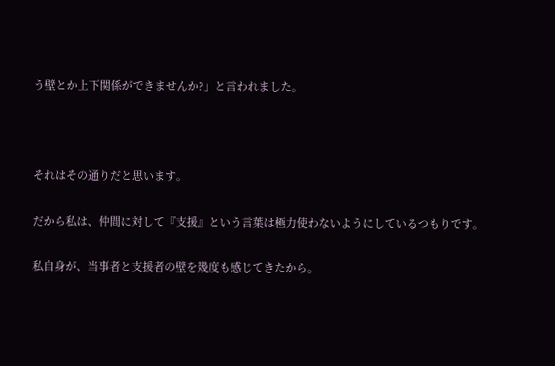う壁とか上下関係ができませんか?」と言われました。



それはその通りだと思います。

だから私は、仲間に対して『支援』という言葉は極力使わないようにしているつもりです。

私自身が、当事者と支援者の壁を幾度も感じてきたから。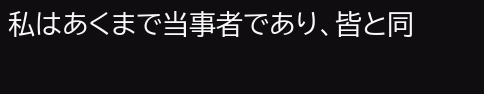私はあくまで当事者であり、皆と同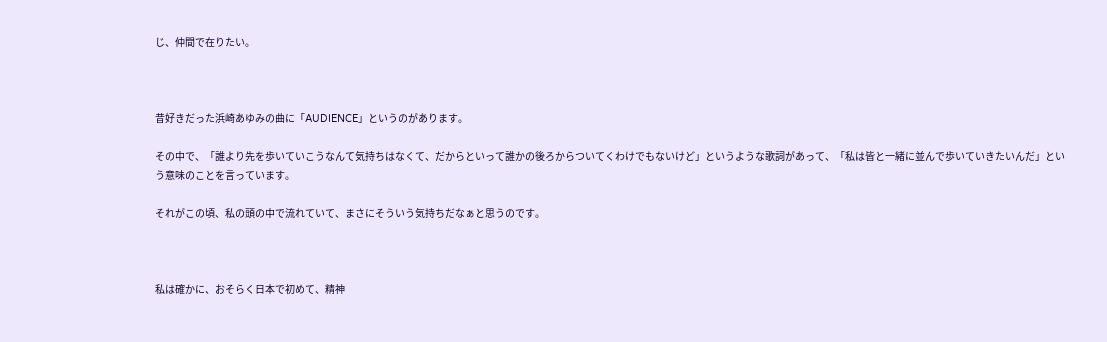じ、仲間で在りたい。



昔好きだった浜崎あゆみの曲に「AUDIENCE」というのがあります。

その中で、「誰より先を歩いていこうなんて気持ちはなくて、だからといって誰かの後ろからついてくわけでもないけど」というような歌詞があって、「私は皆と一緒に並んで歩いていきたいんだ」という意味のことを言っています。

それがこの頃、私の頭の中で流れていて、まさにそういう気持ちだなぁと思うのです。



私は確かに、おそらく日本で初めて、精神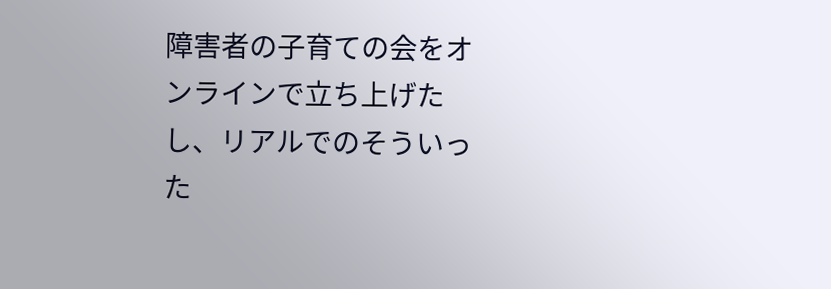障害者の子育ての会をオンラインで立ち上げたし、リアルでのそういった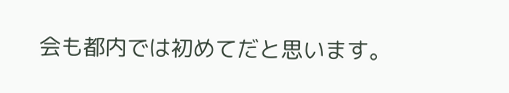会も都内では初めてだと思います。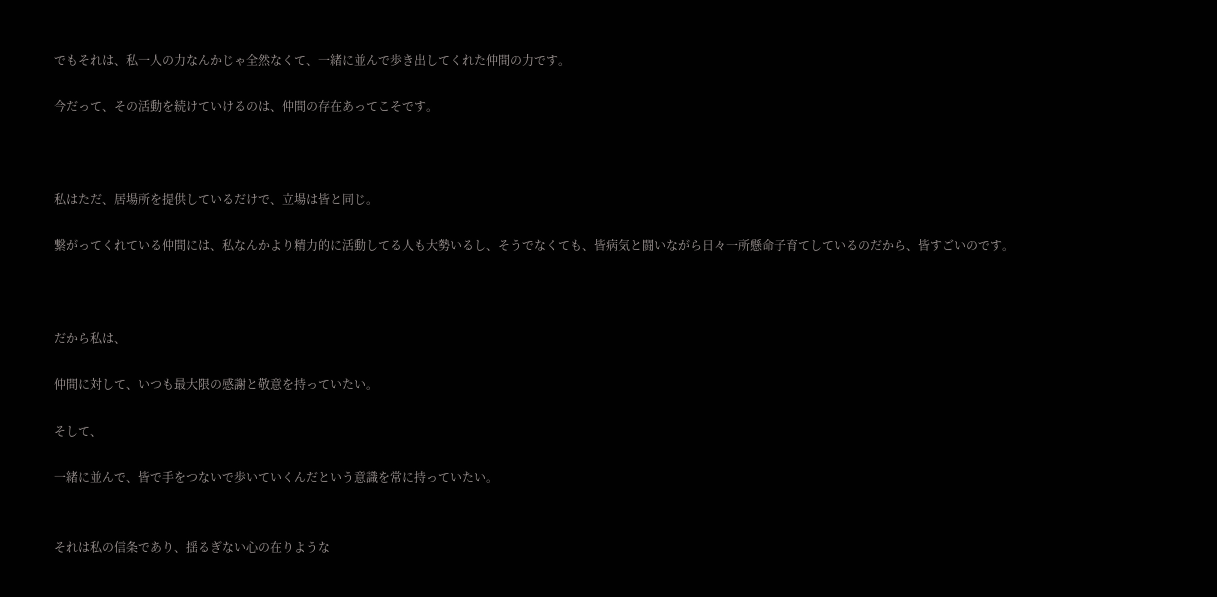でもそれは、私一人の力なんかじゃ全然なくて、一緒に並んで歩き出してくれた仲間の力です。

今だって、その活動を続けていけるのは、仲間の存在あってこそです。



私はただ、居場所を提供しているだけで、立場は皆と同じ。

繋がってくれている仲間には、私なんかより精力的に活動してる人も大勢いるし、そうでなくても、皆病気と闘いながら日々一所懸命子育てしているのだから、皆すごいのです。



だから私は、

仲間に対して、いつも最大限の感謝と敬意を持っていたい。

そして、

一緒に並んで、皆で手をつないで歩いていくんだという意識を常に持っていたい。


それは私の信条であり、揺るぎない心の在りような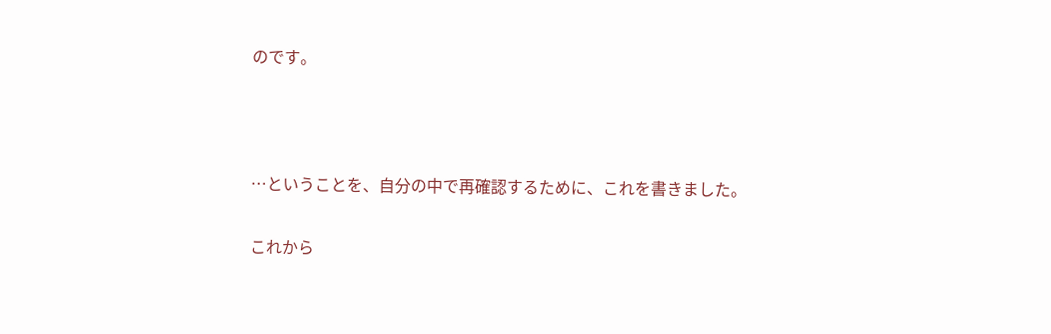のです。



…ということを、自分の中で再確認するために、これを書きました。

これから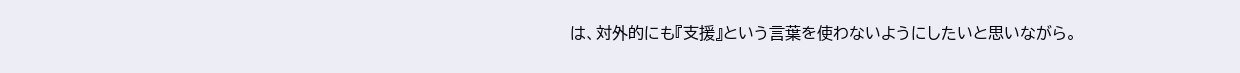は、対外的にも『支援』という言葉を使わないようにしたいと思いながら。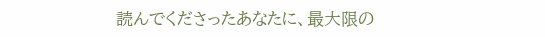読んでくださったあなたに、最大限の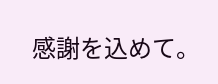感謝を込めて。